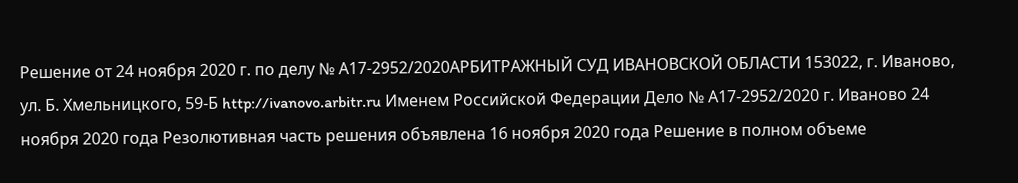Решение от 24 ноября 2020 г. по делу № А17-2952/2020АРБИТРАЖНЫЙ СУД ИВАНОВСКОЙ ОБЛАСТИ 153022, г. Иваново, ул. Б. Хмельницкого, 59-Б http://ivanovo.arbitr.ru Именем Российской Федерации Дело № А17-2952/2020 г. Иваново 24 ноября 2020 года Резолютивная часть решения объявлена 16 ноября 2020 года Решение в полном объеме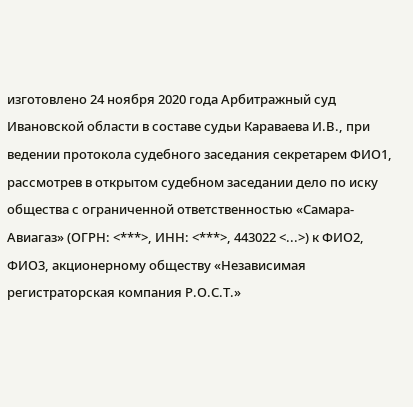изготовлено 24 ноября 2020 года Арбитражный суд Ивановской области в составе судьи Караваева И.В., при ведении протокола судебного заседания секретарем ФИО1, рассмотрев в открытом судебном заседании дело по иску общества с ограниченной ответственностью «Самара-Авиагаз» (ОГРН: <***>, ИНН: <***>, 443022 <...>) к ФИО2, ФИО3, акционерному обществу «Независимая регистраторская компания Р.О.С.Т.»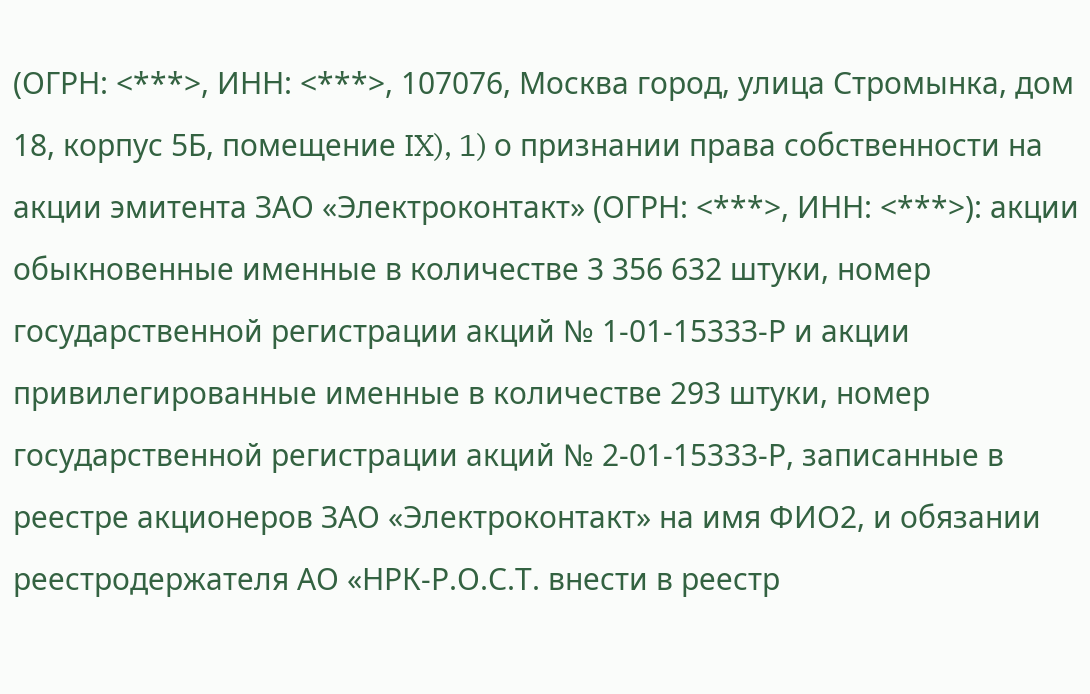(ОГРН: <***>, ИНН: <***>, 107076, Москва город, улица Стромынка, дом 18, корпус 5Б, помещение IX), 1) о признании права собственности на акции эмитента ЗАО «Электроконтакт» (ОГРН: <***>, ИНН: <***>): акции обыкновенные именные в количестве 3 356 632 штуки, номер государственной регистрации акций № 1-01-15333-Р и акции привилегированные именные в количестве 293 штуки, номер государственной регистрации акций № 2-01-15333-Р, записанные в реестре акционеров ЗАО «Электроконтакт» на имя ФИО2, и обязании реестродержателя АО «НРК-Р.О.С.Т. внести в реестр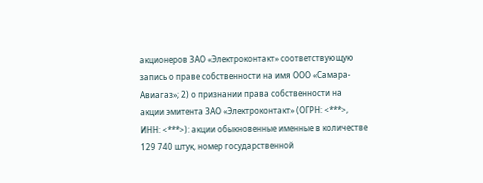акционеров ЗАО «Электроконтакт» соответствующую запись о праве собственности на имя ООО «Самара-Авиагаз»; 2) о признании права собственности на акции эмитента ЗАО «Электроконтакт» (ОГРН: <***>, ИНН: <***>): акции обыкновенные именные в количестве 129 740 штук, номер государственной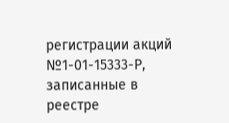регистрации акций №1-01-15333-Р, записанные в реестре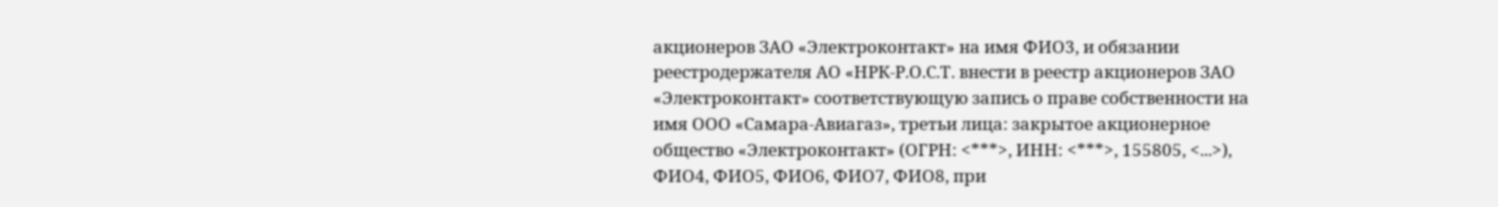акционеров ЗАО «Электроконтакт» на имя ФИО3, и обязании реестродержателя АО «НРК-Р.О.С.Т. внести в реестр акционеров ЗАО «Электроконтакт» соответствующую запись о праве собственности на имя ООО «Самара-Авиагаз», третьи лица: закрытое акционерное общество «Электроконтакт» (ОГРН: <***>, ИНН: <***>, 155805, <...>), ФИО4, ФИО5, ФИО6, ФИО7, ФИО8, при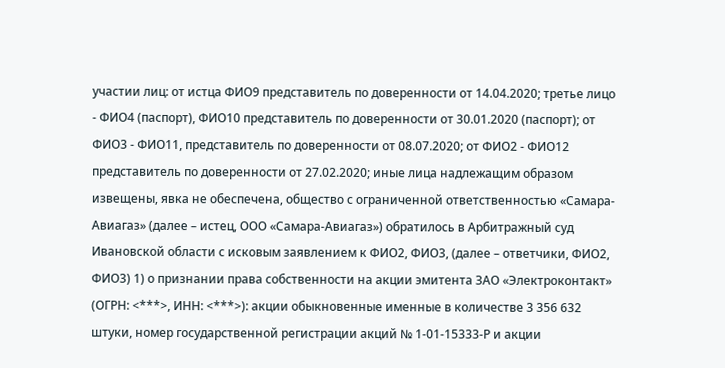участии лиц: от истца ФИО9 представитель по доверенности от 14.04.2020; третье лицо - ФИО4 (паспорт), ФИО10 представитель по доверенности от 30.01.2020 (паспорт); от ФИО3 - ФИО11, представитель по доверенности от 08.07.2020; от ФИО2 - ФИО12 представитель по доверенности от 27.02.2020; иные лица надлежащим образом извещены, явка не обеспечена, общество с ограниченной ответственностью «Самара-Авиагаз» (далее – истец, ООО «Самара-Авиагаз») обратилось в Арбитражный суд Ивановской области с исковым заявлением к ФИО2, ФИО3, (далее – ответчики, ФИО2, ФИО3) 1) о признании права собственности на акции эмитента ЗАО «Электроконтакт» (ОГРН: <***>, ИНН: <***>): акции обыкновенные именные в количестве 3 356 632 штуки, номер государственной регистрации акций № 1-01-15333-Р и акции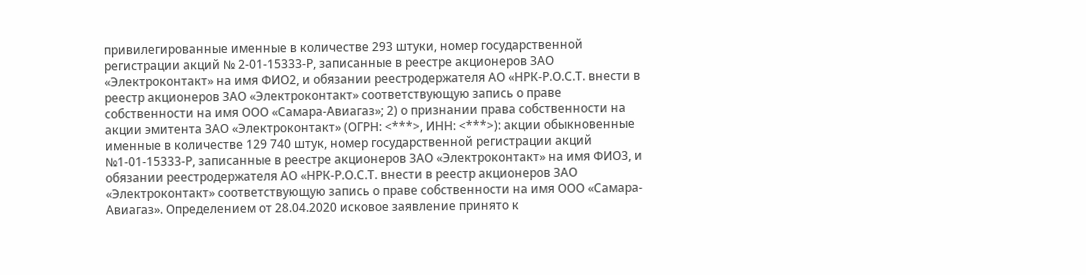привилегированные именные в количестве 293 штуки, номер государственной регистрации акций № 2-01-15333-Р, записанные в реестре акционеров ЗАО «Электроконтакт» на имя ФИО2, и обязании реестродержателя АО «НРК-Р.О.С.Т. внести в реестр акционеров ЗАО «Электроконтакт» соответствующую запись о праве собственности на имя ООО «Самара-Авиагаз»; 2) о признании права собственности на акции эмитента ЗАО «Электроконтакт» (ОГРН: <***>, ИНН: <***>): акции обыкновенные именные в количестве 129 740 штук, номер государственной регистрации акций №1-01-15333-Р, записанные в реестре акционеров ЗАО «Электроконтакт» на имя ФИО3, и обязании реестродержателя АО «НРК-Р.О.С.Т. внести в реестр акционеров ЗАО «Электроконтакт» соответствующую запись о праве собственности на имя ООО «Самара-Авиагаз». Определением от 28.04.2020 исковое заявление принято к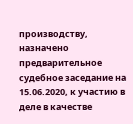производству, назначено предварительное судебное заседание на 15.06.2020, к участию в деле в качестве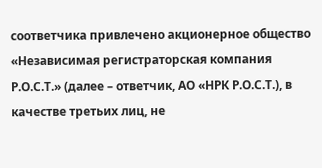соответчика привлечено акционерное общество «Независимая регистраторская компания Р.О.С.Т.» (далее – ответчик, АО «НРК Р.О.С.Т.), в качестве третьих лиц, не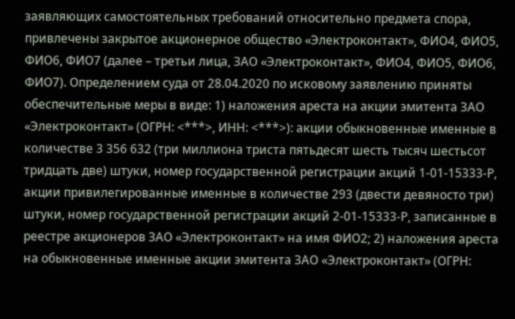заявляющих самостоятельных требований относительно предмета спора, привлечены закрытое акционерное общество «Электроконтакт», ФИО4, ФИО5, ФИО6, ФИО7 (далее – третьи лица, ЗАО «Электроконтакт», ФИО4, ФИО5, ФИО6, ФИО7). Определением суда от 28.04.2020 по исковому заявлению приняты обеспечительные меры в виде: 1) наложения ареста на акции эмитента ЗАО «Электроконтакт» (ОГРН: <***>, ИНН: <***>): акции обыкновенные именные в количестве 3 356 632 (три миллиона триста пятьдесят шесть тысяч шестьсот тридцать две) штуки, номер государственной регистрации акций 1-01-15333-Р, акции привилегированные именные в количестве 293 (двести девяносто три) штуки, номер государственной регистрации акций 2-01-15333-Р, записанные в реестре акционеров ЗАО «Электроконтакт» на имя ФИО2; 2) наложения ареста на обыкновенные именные акции эмитента ЗАО «Электроконтакт» (ОГРН: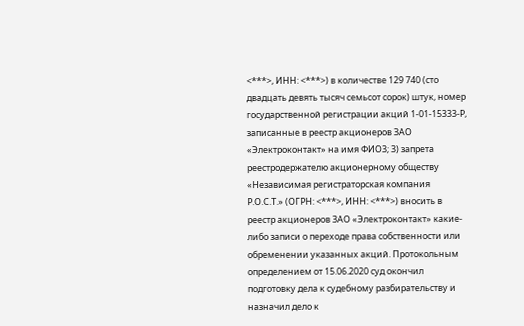<***>, ИНН: <***>) в количестве 129 740 (сто двадцать девять тысяч семьсот сорок) штук, номер государственной регистрации акций 1-01-15333-Р, записанные в реестр акционеров ЗАО «Электроконтакт» на имя ФИО3; 3) запрета реестродержателю акционерному обществу «Независимая регистраторская компания Р.О.С.Т.» (ОГРН: <***>, ИНН: <***>) вносить в реестр акционеров ЗАО «Электроконтакт» какие-либо записи о переходе права собственности или обременении указанных акций. Протокольным определением от 15.06.2020 суд окончил подготовку дела к судебному разбирательству и назначил дело к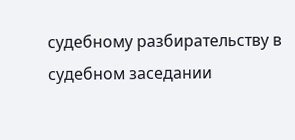судебному разбирательству в судебном заседании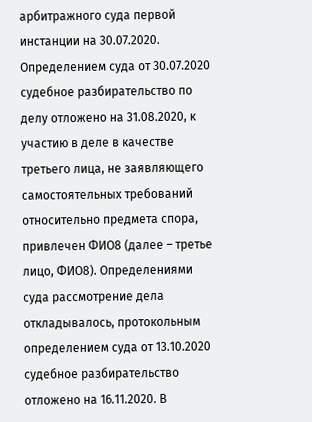арбитражного суда первой инстанции на 30.07.2020. Определением суда от 30.07.2020 судебное разбирательство по делу отложено на 31.08.2020, к участию в деле в качестве третьего лица, не заявляющего самостоятельных требований относительно предмета спора, привлечен ФИО8 (далее – третье лицо, ФИО8). Определениями суда рассмотрение дела откладывалось, протокольным определением суда от 13.10.2020 судебное разбирательство отложено на 16.11.2020. В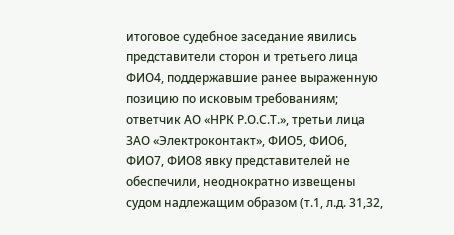итоговое судебное заседание явились представители сторон и третьего лица ФИО4, поддержавшие ранее выраженную позицию по исковым требованиям; ответчик АО «НРК Р.О.С.Т.», третьи лица ЗАО «Электроконтакт», ФИО5, ФИО6, ФИО7, ФИО8 явку представителей не обеспечили, неоднократно извещены судом надлежащим образом (т.1, л.д. 31,32,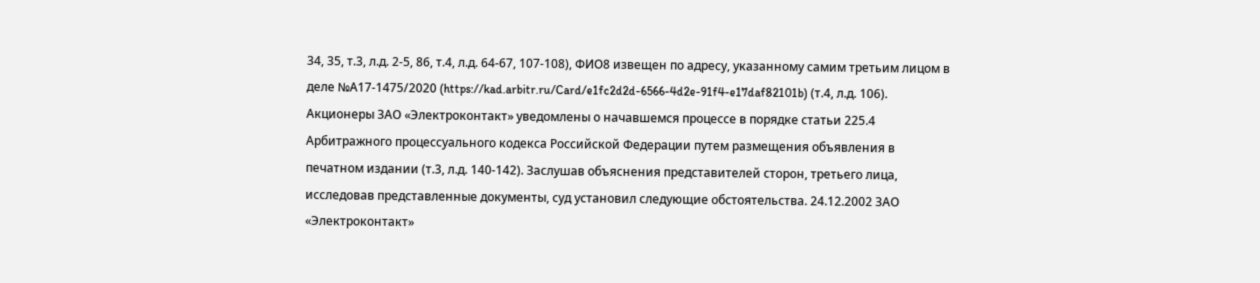34, 35, т.3, л.д. 2-5, 86, т.4, л.д. 64-67, 107-108), ФИО8 извещен по адресу, указанному самим третьим лицом в деле №А17-1475/2020 (https://kad.arbitr.ru/Card/e1fc2d2d-6566-4d2e-91f4-e17daf82101b) (т.4, л.д. 106). Акционеры ЗАО «Электроконтакт» уведомлены о начавшемся процессе в порядке статьи 225.4 Арбитражного процессуального кодекса Российской Федерации путем размещения объявления в печатном издании (т.3, л.д. 140-142). Заслушав объяснения представителей сторон, третьего лица, исследовав представленные документы, суд установил следующие обстоятельства. 24.12.2002 ЗАО «Электроконтакт»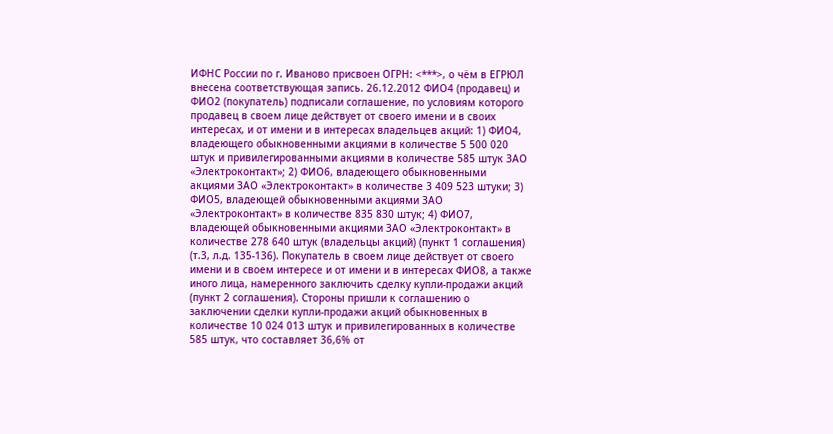ИФНС России по г. Иваново присвоен ОГРН: <***>, о чём в ЕГРЮЛ внесена соответствующая запись. 26.12.2012 ФИО4 (продавец) и ФИО2 (покупатель) подписали соглашение, по условиям которого продавец в своем лице действует от своего имени и в своих интересах, и от имени и в интересах владельцев акций: 1) ФИО4, владеющего обыкновенными акциями в количестве 5 500 020 штук и привилегированными акциями в количестве 585 штук ЗАО «Электроконтакт»; 2) ФИО6, владеющего обыкновенными акциями ЗАО «Электроконтакт» в количестве 3 409 523 штуки; 3) ФИО5, владеющей обыкновенными акциями ЗАО «Электроконтакт» в количестве 835 830 штук; 4) ФИО7, владеющей обыкновенными акциями ЗАО «Электроконтакт» в количестве 278 640 штук (владельцы акций) (пункт 1 соглашения) (т.3, л.д. 135-136). Покупатель в своем лице действует от своего имени и в своем интересе и от имени и в интересах ФИО8, а также иного лица, намеренного заключить сделку купли-продажи акций (пункт 2 соглашения). Стороны пришли к соглашению о заключении сделки купли-продажи акций обыкновенных в количестве 10 024 013 штук и привилегированных в количестве 585 штук, что составляет 36,6% от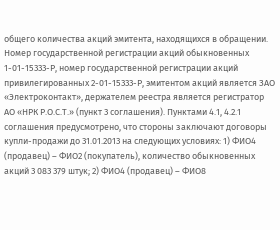общего количества акций эмитента, находящихся в обращении. Номер государственной регистрации акций обыкновенных 1-01-15333-Р, номер государственной регистрации акций привилегированных 2-01-15333-Р, эмитентом акций является ЗАО «Электроконтакт», держателем реестра является регистратор АО «НРК Р.О.С.Т.» (пункт 3 соглашения). Пунктами 4.1, 4.2.1 соглашения предусмотрено, что стороны заключают договоры купли-продажи до 31.01.2013 на следующих условиях: 1) ФИО4 (продавец) – ФИО2 (покупатель), количество обыкновенных акций 3 083 379 штук; 2) ФИО4 (продавец) – ФИО8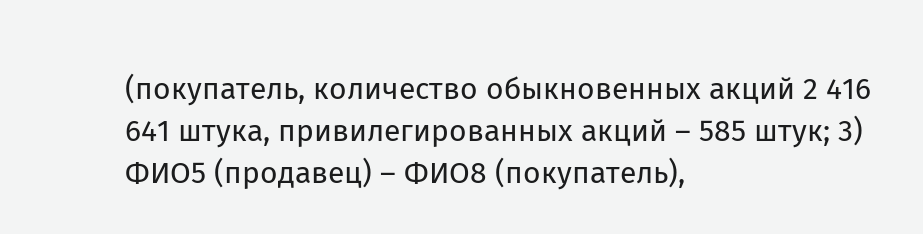(покупатель, количество обыкновенных акций 2 416 641 штука, привилегированных акций – 585 штук; 3) ФИО5 (продавец) – ФИО8 (покупатель),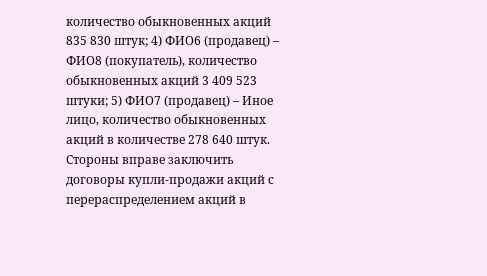количество обыкновенных акций 835 830 штук; 4) ФИО6 (продавец) – ФИО8 (покупатель), количество обыкновенных акций 3 409 523 штуки; 5) ФИО7 (продавец) – Иное лицо, количество обыкновенных акций в количестве 278 640 штук. Стороны вправе заключить договоры купли-продажи акций с перераспределением акций в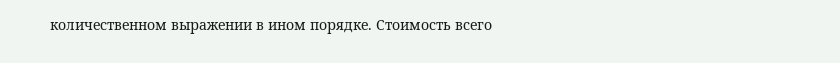количественном выражении в ином порядке. Стоимость всего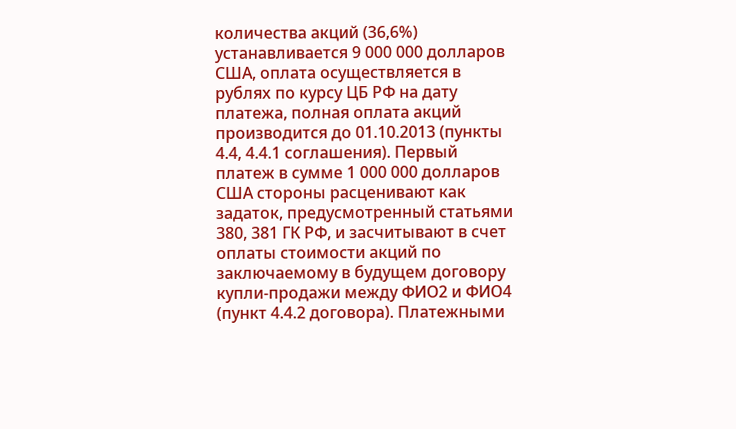количества акций (36,6%) устанавливается 9 000 000 долларов США, оплата осуществляется в рублях по курсу ЦБ РФ на дату платежа, полная оплата акций производится до 01.10.2013 (пункты 4.4, 4.4.1 соглашения). Первый платеж в сумме 1 000 000 долларов США стороны расценивают как задаток, предусмотренный статьями 380, 381 ГК РФ, и засчитывают в счет оплаты стоимости акций по заключаемому в будущем договору купли-продажи между ФИО2 и ФИО4 (пункт 4.4.2 договора). Платежными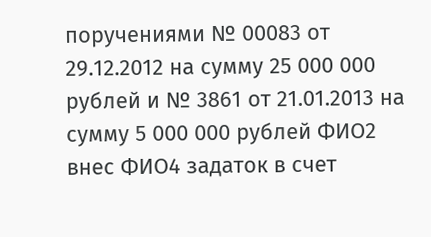поручениями № 00083 от 29.12.2012 на сумму 25 000 000 рублей и № 3861 от 21.01.2013 на сумму 5 000 000 рублей ФИО2 внес ФИО4 задаток в счет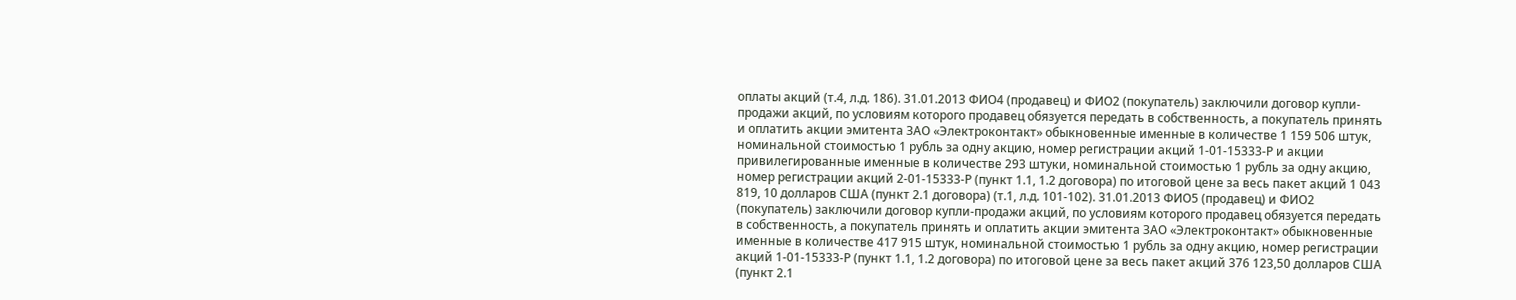оплаты акций (т.4, л.д. 186). 31.01.2013 ФИО4 (продавец) и ФИО2 (покупатель) заключили договор купли-продажи акций, по условиям которого продавец обязуется передать в собственность, а покупатель принять и оплатить акции эмитента ЗАО «Электроконтакт» обыкновенные именные в количестве 1 159 506 штук, номинальной стоимостью 1 рубль за одну акцию, номер регистрации акций 1-01-15333-Р и акции привилегированные именные в количестве 293 штуки, номинальной стоимостью 1 рубль за одну акцию, номер регистрации акций 2-01-15333-Р (пункт 1.1, 1.2 договора) по итоговой цене за весь пакет акций 1 043 819, 10 долларов США (пункт 2.1 договора) (т.1, л.д. 101-102). 31.01.2013 ФИО5 (продавец) и ФИО2 (покупатель) заключили договор купли-продажи акций, по условиям которого продавец обязуется передать в собственность, а покупатель принять и оплатить акции эмитента ЗАО «Электроконтакт» обыкновенные именные в количестве 417 915 штук, номинальной стоимостью 1 рубль за одну акцию, номер регистрации акций 1-01-15333-Р (пункт 1.1, 1.2 договора) по итоговой цене за весь пакет акций 376 123,50 долларов США (пункт 2.1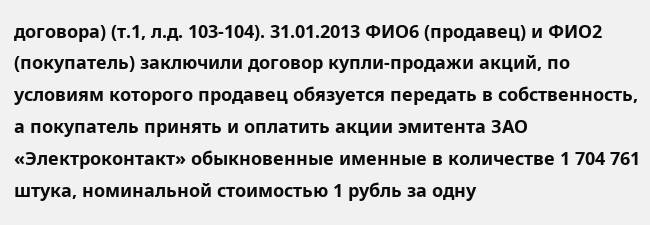договора) (т.1, л.д. 103-104). 31.01.2013 ФИО6 (продавец) и ФИО2 (покупатель) заключили договор купли-продажи акций, по условиям которого продавец обязуется передать в собственность, а покупатель принять и оплатить акции эмитента ЗАО «Электроконтакт» обыкновенные именные в количестве 1 704 761 штука, номинальной стоимостью 1 рубль за одну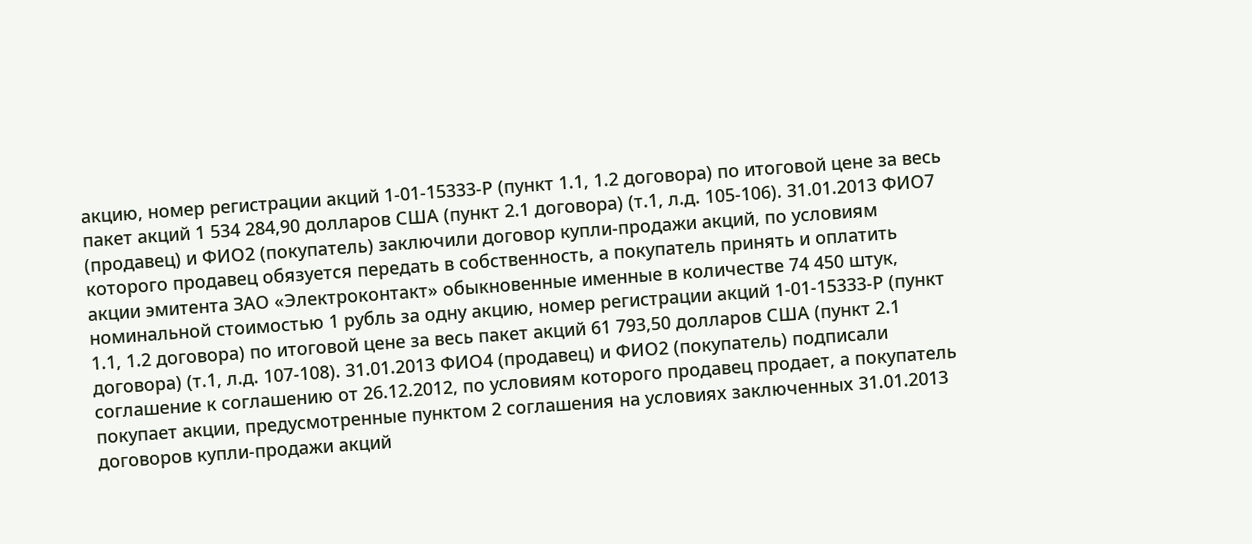акцию, номер регистрации акций 1-01-15333-Р (пункт 1.1, 1.2 договора) по итоговой цене за весь пакет акций 1 534 284,90 долларов США (пункт 2.1 договора) (т.1, л.д. 105-106). 31.01.2013 ФИО7 (продавец) и ФИО2 (покупатель) заключили договор купли-продажи акций, по условиям которого продавец обязуется передать в собственность, а покупатель принять и оплатить акции эмитента ЗАО «Электроконтакт» обыкновенные именные в количестве 74 450 штук, номинальной стоимостью 1 рубль за одну акцию, номер регистрации акций 1-01-15333-Р (пункт 1.1, 1.2 договора) по итоговой цене за весь пакет акций 61 793,50 долларов США (пункт 2.1 договора) (т.1, л.д. 107-108). 31.01.2013 ФИО4 (продавец) и ФИО2 (покупатель) подписали соглашение к соглашению от 26.12.2012, по условиям которого продавец продает, а покупатель покупает акции, предусмотренные пунктом 2 соглашения на условиях заключенных 31.01.2013 договоров купли-продажи акций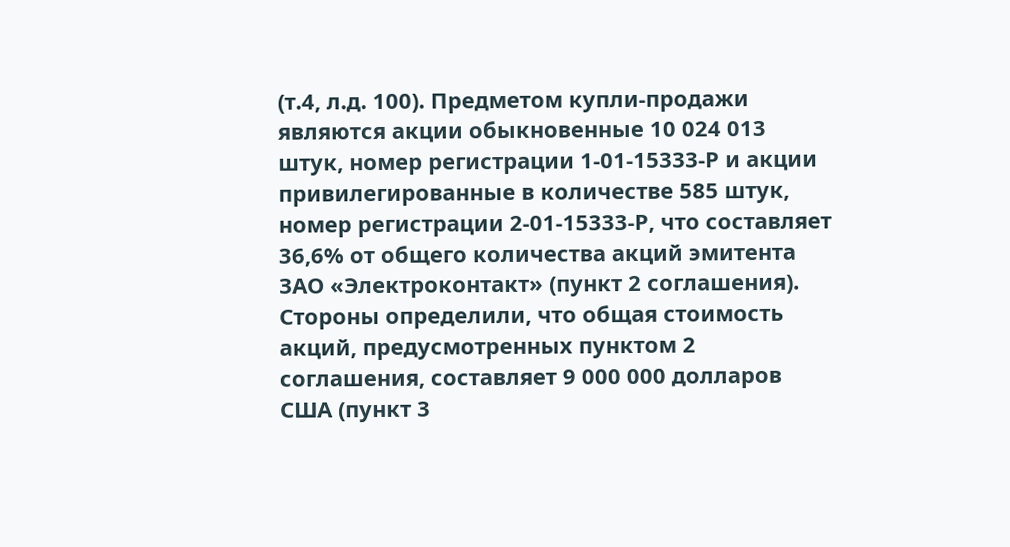(т.4, л.д. 100). Предметом купли-продажи являются акции обыкновенные 10 024 013 штук, номер регистрации 1-01-15333-Р и акции привилегированные в количестве 585 штук, номер регистрации 2-01-15333-Р, что составляет 36,6% от общего количества акций эмитента ЗАО «Электроконтакт» (пункт 2 соглашения). Стороны определили, что общая стоимость акций, предусмотренных пунктом 2 соглашения, составляет 9 000 000 долларов США (пункт 3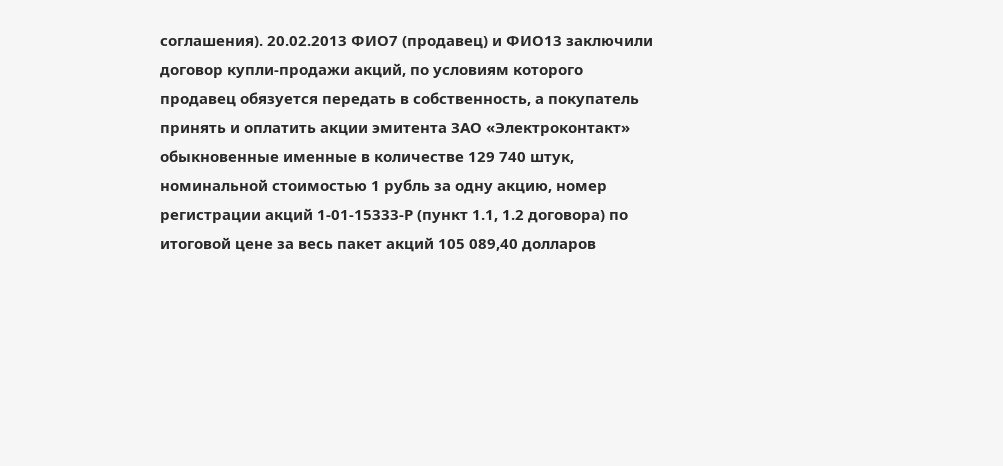соглашения). 20.02.2013 ФИО7 (продавец) и ФИО13 заключили договор купли-продажи акций, по условиям которого продавец обязуется передать в собственность, а покупатель принять и оплатить акции эмитента ЗАО «Электроконтакт» обыкновенные именные в количестве 129 740 штук, номинальной стоимостью 1 рубль за одну акцию, номер регистрации акций 1-01-15333-Р (пункт 1.1, 1.2 договора) по итоговой цене за весь пакет акций 105 089,40 долларов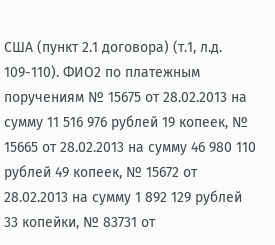США (пункт 2.1 договора) (т.1, л.д. 109-110). ФИО2 по платежным поручениям № 15675 от 28.02.2013 на сумму 11 516 976 рублей 19 копеек, № 15665 от 28.02.2013 на сумму 46 980 110 рублей 49 копеек, № 15672 от 28.02.2013 на сумму 1 892 129 рублей 33 копейки, № 83731 от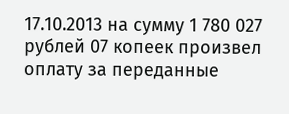17.10.2013 на сумму 1 780 027 рублей 07 копеек произвел оплату за переданные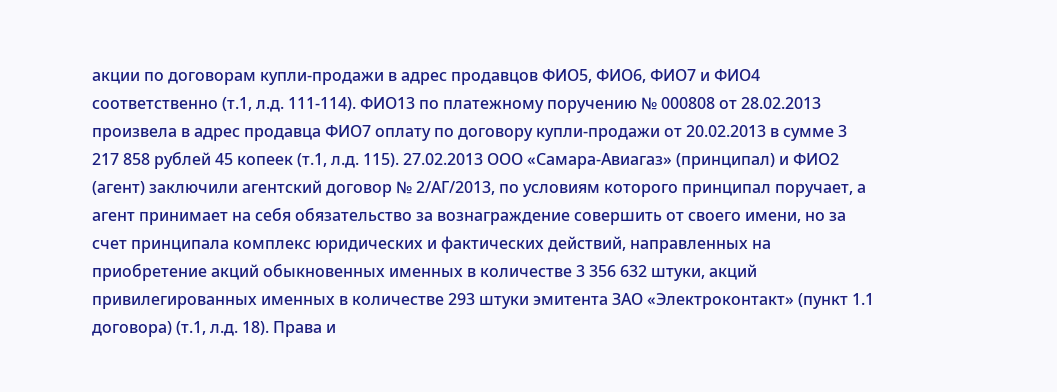акции по договорам купли-продажи в адрес продавцов ФИО5, ФИО6, ФИО7 и ФИО4 соответственно (т.1, л.д. 111-114). ФИО13 по платежному поручению № 000808 от 28.02.2013 произвела в адрес продавца ФИО7 оплату по договору купли-продажи от 20.02.2013 в сумме 3 217 858 рублей 45 копеек (т.1, л.д. 115). 27.02.2013 ООО «Самара-Авиагаз» (принципал) и ФИО2 (агент) заключили агентский договор № 2/АГ/2013, по условиям которого принципал поручает, а агент принимает на себя обязательство за вознаграждение совершить от своего имени, но за счет принципала комплекс юридических и фактических действий, направленных на приобретение акций обыкновенных именных в количестве 3 356 632 штуки, акций привилегированных именных в количестве 293 штуки эмитента ЗАО «Электроконтакт» (пункт 1.1 договора) (т.1, л.д. 18). Права и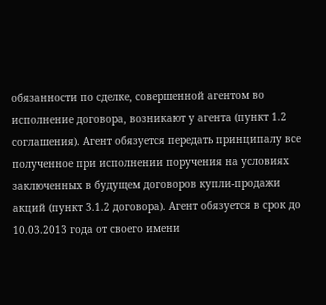обязанности по сделке, совершенной агентом во исполнение договора, возникают у агента (пункт 1.2 соглашения). Агент обязуется передать принципалу все полученное при исполнении поручения на условиях заключенных в будущем договоров купли-продажи акций (пункт 3.1.2 договора). Агент обязуется в срок до 10.03.2013 года от своего имени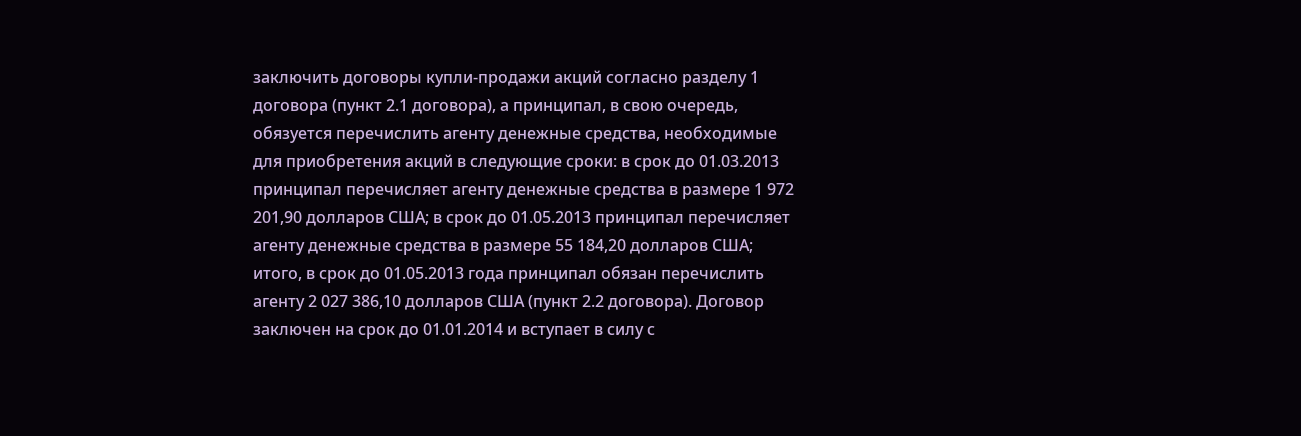заключить договоры купли-продажи акций согласно разделу 1 договора (пункт 2.1 договора), а принципал, в свою очередь, обязуется перечислить агенту денежные средства, необходимые для приобретения акций в следующие сроки: в срок до 01.03.2013 принципал перечисляет агенту денежные средства в размере 1 972 201,90 долларов США; в срок до 01.05.2013 принципал перечисляет агенту денежные средства в размере 55 184,20 долларов США; итого, в срок до 01.05.2013 года принципал обязан перечислить агенту 2 027 386,10 долларов США (пункт 2.2 договора). Договор заключен на срок до 01.01.2014 и вступает в силу с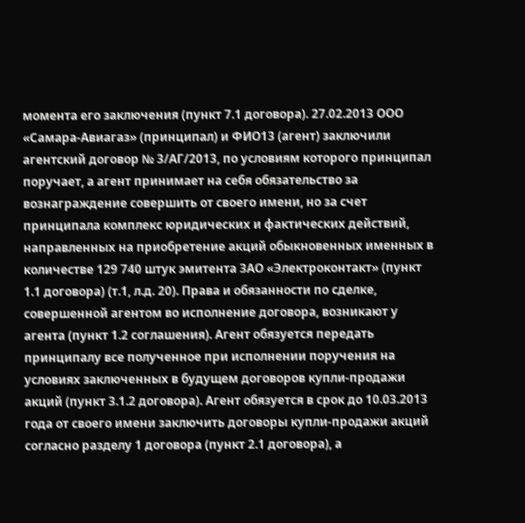момента его заключения (пункт 7.1 договора). 27.02.2013 ООО «Самара-Авиагаз» (принципал) и ФИО13 (агент) заключили агентский договор № 3/АГ/2013, по условиям которого принципал поручает, а агент принимает на себя обязательство за вознаграждение совершить от своего имени, но за счет принципала комплекс юридических и фактических действий, направленных на приобретение акций обыкновенных именных в количестве 129 740 штук эмитента ЗАО «Электроконтакт» (пункт 1.1 договора) (т.1, л.д. 20). Права и обязанности по сделке, совершенной агентом во исполнение договора, возникают у агента (пункт 1.2 соглашения). Агент обязуется передать принципалу все полученное при исполнении поручения на условиях заключенных в будущем договоров купли-продажи акций (пункт 3.1.2 договора). Агент обязуется в срок до 10.03.2013 года от своего имени заключить договоры купли-продажи акций согласно разделу 1 договора (пункт 2.1 договора), а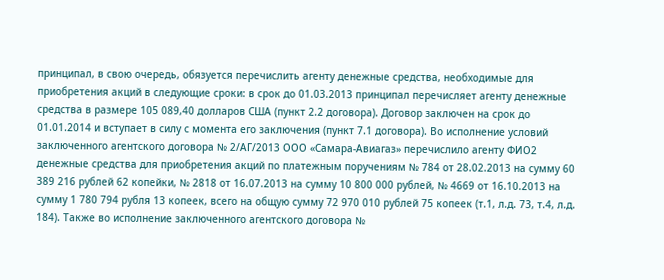принципал, в свою очередь, обязуется перечислить агенту денежные средства, необходимые для приобретения акций в следующие сроки: в срок до 01.03.2013 принципал перечисляет агенту денежные средства в размере 105 089,40 долларов США (пункт 2.2 договора). Договор заключен на срок до 01.01.2014 и вступает в силу с момента его заключения (пункт 7.1 договора). Во исполнение условий заключенного агентского договора № 2/АГ/2013 ООО «Самара-Авиагаз» перечислило агенту ФИО2 денежные средства для приобретения акций по платежным поручениям № 784 от 28.02.2013 на сумму 60 389 216 рублей 62 копейки, № 2818 от 16.07.2013 на сумму 10 800 000 рублей, № 4669 от 16.10.2013 на сумму 1 780 794 рубля 13 копеек, всего на общую сумму 72 970 010 рублей 75 копеек (т.1, л.д. 73, т.4, л.д. 184). Также во исполнение заключенного агентского договора №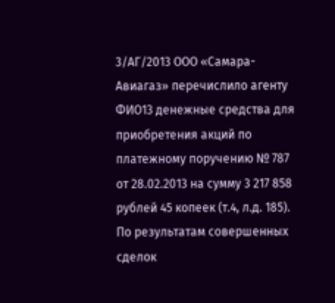3/АГ/2013 ООО «Самара-Авиагаз» перечислило агенту ФИО13 денежные средства для приобретения акций по платежному поручению № 787 от 28.02.2013 на сумму 3 217 858 рублей 45 копеек (т.4, л.д. 185). По результатам совершенных сделок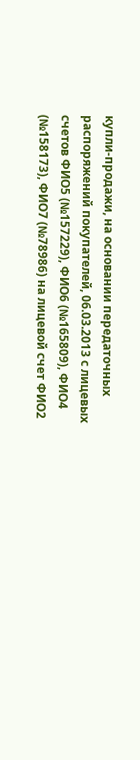купли-продажи, на основании передаточных распоряжений покупателей, 06.03.2013 с лицевых счетов ФИО5 (№157229), ФИО6 (№165809), ФИО4 (№158173), ФИО7 (№78986) на лицевой счет ФИО2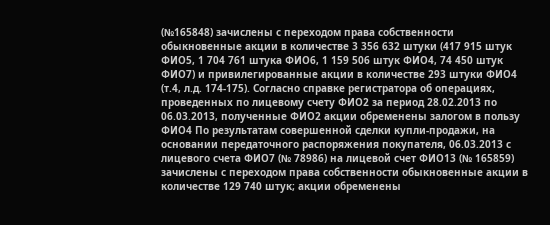(№165848) зачислены с переходом права собственности обыкновенные акции в количестве 3 356 632 штуки (417 915 штук ФИО5, 1 704 761 штука ФИО6, 1 159 506 штук ФИО4, 74 450 штук ФИО7) и привилегированные акции в количестве 293 штуки ФИО4 (т.4, л.д. 174-175). Согласно справке регистратора об операциях, проведенных по лицевому счету ФИО2 за период 28.02.2013 по 06.03.2013, полученные ФИО2 акции обременены залогом в пользу ФИО4 По результатам совершенной сделки купли-продажи, на основании передаточного распоряжения покупателя, 06.03.2013 с лицевого счета ФИО7 (№ 78986) на лицевой счет ФИО13 (№ 165859) зачислены с переходом права собственности обыкновенные акции в количестве 129 740 штук; акции обременены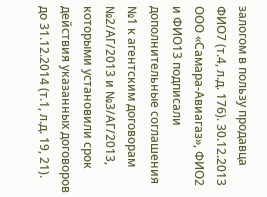залогом в пользу продавца ФИО7 (т.4, л.д. 176). 30.12.2013 ООО «Самара-Авиагаз», ФИО2 и ФИО13 подписали дополнительные соглашения №1 к агентским договорам №2/АГ/2013 и №3/АГ/2013, которыми установили срок действия указанных договоров до 31.12.2014 (т.1, л.д. 19, 21).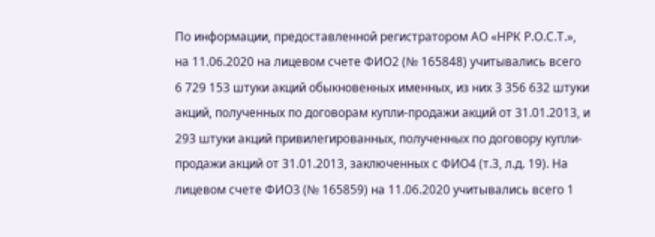По информации, предоставленной регистратором АО «НРК Р.О.С.Т.», на 11.06.2020 на лицевом счете ФИО2 (№ 165848) учитывались всего 6 729 153 штуки акций обыкновенных именных, из них 3 356 632 штуки акций, полученных по договорам купли-продажи акций от 31.01.2013, и 293 штуки акций привилегированных, полученных по договору купли-продажи акций от 31.01.2013, заключенных с ФИО4 (т.3, л.д. 19). На лицевом счете ФИО3 (№ 165859) на 11.06.2020 учитывались всего 1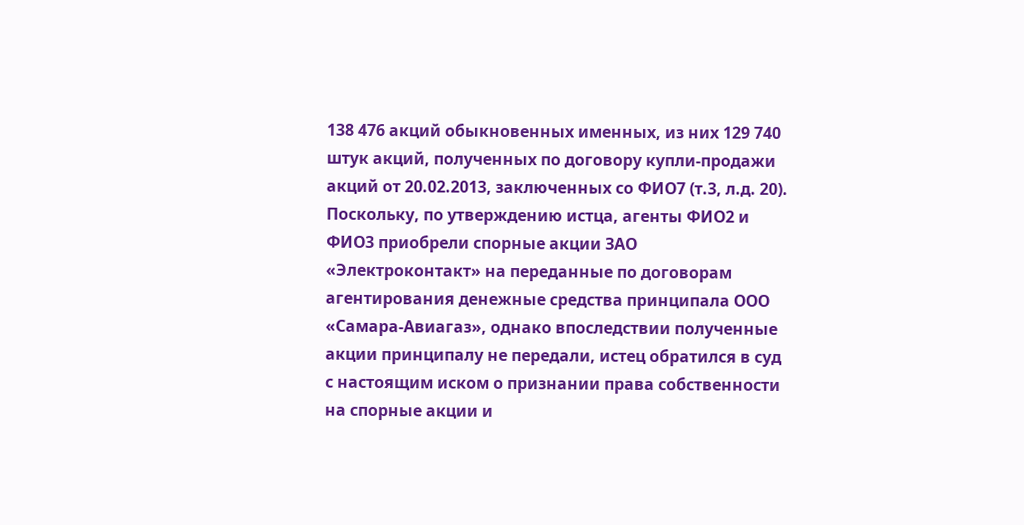138 476 акций обыкновенных именных, из них 129 740 штук акций, полученных по договору купли-продажи акций от 20.02.2013, заключенных со ФИО7 (т.3, л.д. 20). Поскольку, по утверждению истца, агенты ФИО2 и ФИО3 приобрели спорные акции ЗАО «Электроконтакт» на переданные по договорам агентирования денежные средства принципала ООО «Самара-Авиагаз», однако впоследствии полученные акции принципалу не передали, истец обратился в суд с настоящим иском о признании права собственности на спорные акции и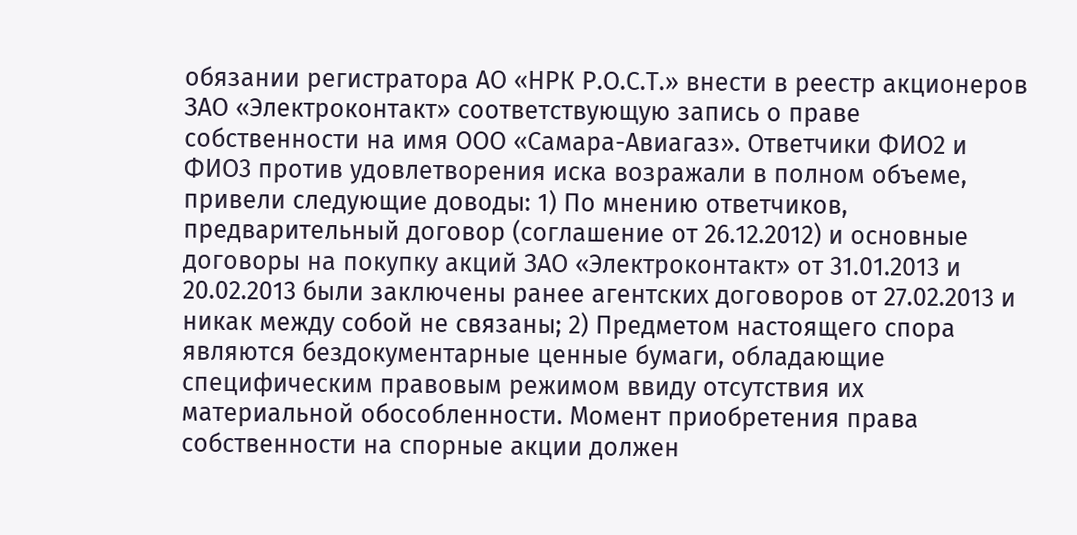обязании регистратора АО «НРК Р.О.С.Т.» внести в реестр акционеров ЗАО «Электроконтакт» соответствующую запись о праве собственности на имя ООО «Самара-Авиагаз». Ответчики ФИО2 и ФИО3 против удовлетворения иска возражали в полном объеме, привели следующие доводы: 1) По мнению ответчиков, предварительный договор (соглашение от 26.12.2012) и основные договоры на покупку акций ЗАО «Электроконтакт» от 31.01.2013 и 20.02.2013 были заключены ранее агентских договоров от 27.02.2013 и никак между собой не связаны; 2) Предметом настоящего спора являются бездокументарные ценные бумаги, обладающие специфическим правовым режимом ввиду отсутствия их материальной обособленности. Момент приобретения права собственности на спорные акции должен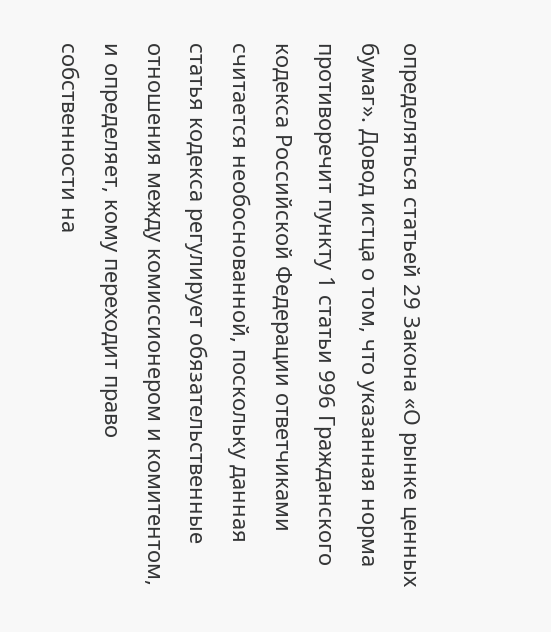определяться статьей 29 Закона «О рынке ценных бумаг». Довод истца о том, что указанная норма противоречит пункту 1 статьи 996 Гражданского кодекса Российской Федерации ответчиками считается необоснованной, поскольку данная статья кодекса регулирует обязательственные отношения между комиссионером и комитентом, и определяет, кому переходит право собственности на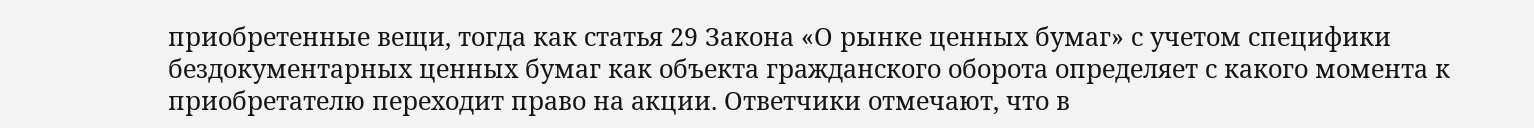приобретенные вещи, тогда как статья 29 Закона «О рынке ценных бумаг» с учетом специфики бездокументарных ценных бумаг как объекта гражданского оборота определяет с какого момента к приобретателю переходит право на акции. Ответчики отмечают, что в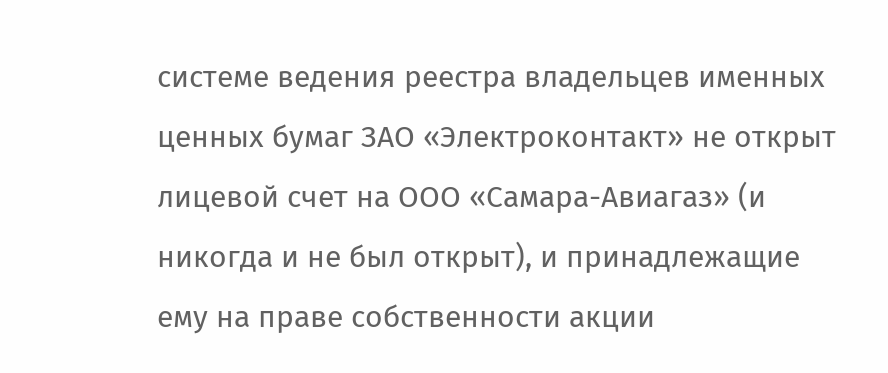системе ведения реестра владельцев именных ценных бумаг ЗАО «Электроконтакт» не открыт лицевой счет на ООО «Самара-Авиагаз» (и никогда и не был открыт), и принадлежащие ему на праве собственности акции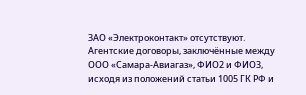ЗАО «Электроконтакт» отсутствуют. Агентские договоры, заключённые между ООО «Самара-Авиагаз», ФИО2 и ФИО3, исходя из положений статьи 1005 ГК РФ и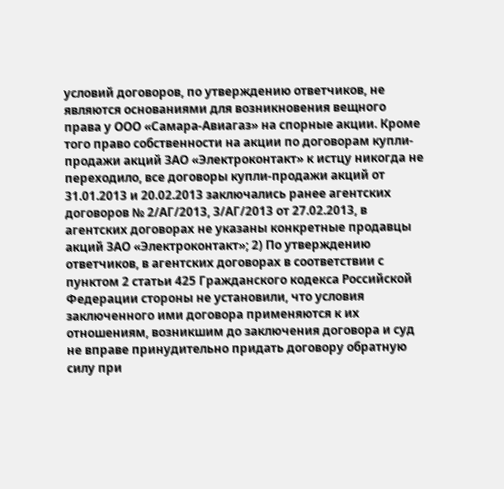условий договоров, по утверждению ответчиков, не являются основаниями для возникновения вещного права у ООО «Самара-Авиагаз» на спорные акции. Кроме того право собственности на акции по договорам купли-продажи акций ЗАО «Электроконтакт» к истцу никогда не переходило, все договоры купли-продажи акций от 31.01.2013 и 20.02.2013 заключались ранее агентских договоров № 2/АГ/2013, 3/АГ/2013 от 27.02.2013, в агентских договорах не указаны конкретные продавцы акций ЗАО «Электроконтакт»; 2) По утверждению ответчиков, в агентских договорах в соответствии с пунктом 2 статьи 425 Гражданского кодекса Российской Федерации стороны не установили, что условия заключенного ими договора применяются к их отношениям, возникшим до заключения договора и суд не вправе принудительно придать договору обратную силу при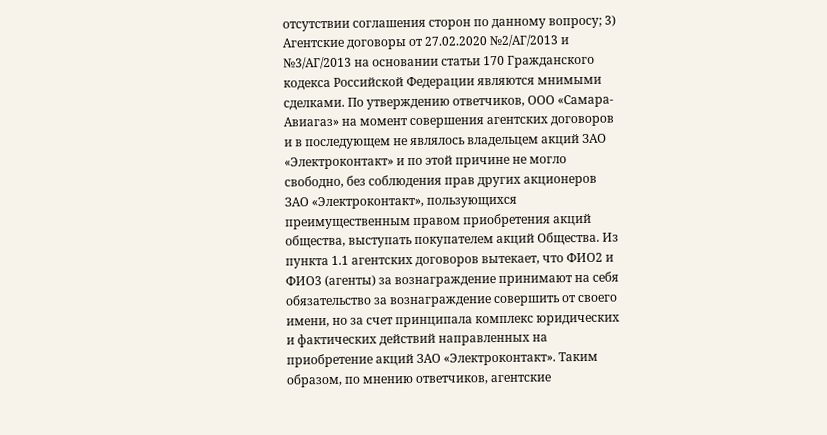отсутствии соглашения сторон по данному вопросу; 3) Агентские договоры от 27.02.2020 №2/АГ/2013 и №3/АГ/2013 на основании статьи 170 Гражданского кодекса Российской Федерации являются мнимыми сделками. По утверждению ответчиков, ООО «Самара-Авиагаз» на момент совершения агентских договоров и в последующем не являлось владельцем акций ЗАО «Электроконтакт» и по этой причине не могло свободно, без соблюдения прав других акционеров ЗАО «Электроконтакт», пользующихся преимущественным правом приобретения акций общества, выступать покупателем акций Общества. Из пункта 1.1 агентских договоров вытекает, что ФИО2 и ФИО3 (агенты) за вознаграждение принимают на себя обязательство за вознаграждение совершить от своего имени, но за счет принципала комплекс юридических и фактических действий направленных на приобретение акций ЗАО «Электроконтакт». Таким образом, по мнению ответчиков, агентские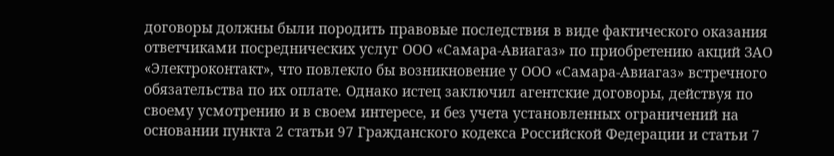договоры должны были породить правовые последствия в виде фактического оказания ответчиками посреднических услуг ООО «Самара-Авиагаз» по приобретению акций ЗАО «Электроконтакт», что повлекло бы возникновение у ООО «Самара-Авиагаз» встречного обязательства по их оплате. Однако истец заключил агентские договоры, действуя по своему усмотрению и в своем интересе, и без учета установленных ограничений на основании пункта 2 статьи 97 Гражданского кодекса Российской Федерации и статьи 7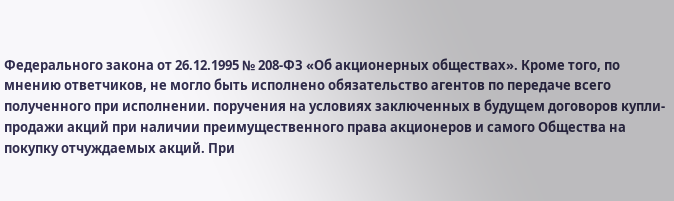Федерального закона от 26.12.1995 № 208-ФЗ «Об акционерных обществах». Кроме того, по мнению ответчиков, не могло быть исполнено обязательство агентов по передаче всего полученного при исполнении. поручения на условиях заключенных в будущем договоров купли-продажи акций при наличии преимущественного права акционеров и самого Общества на покупку отчуждаемых акций. При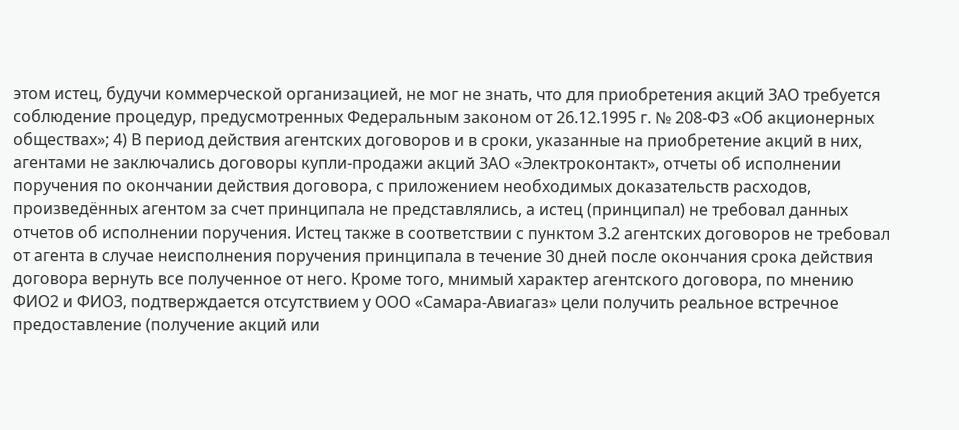этом истец, будучи коммерческой организацией, не мог не знать, что для приобретения акций ЗАО требуется соблюдение процедур, предусмотренных Федеральным законом от 26.12.1995 г. № 208-ФЗ «Об акционерных обществах»; 4) В период действия агентских договоров и в сроки, указанные на приобретение акций в них, агентами не заключались договоры купли-продажи акций ЗАО «Электроконтакт», отчеты об исполнении поручения по окончании действия договора, с приложением необходимых доказательств расходов, произведённых агентом за счет принципала не представлялись, а истец (принципал) не требовал данных отчетов об исполнении поручения. Истец также в соответствии с пунктом 3.2 агентских договоров не требовал от агента в случае неисполнения поручения принципала в течение 30 дней после окончания срока действия договора вернуть все полученное от него. Кроме того, мнимый характер агентского договора, по мнению ФИО2 и ФИО3, подтверждается отсутствием у ООО «Самара-Авиагаз» цели получить реальное встречное предоставление (получение акций или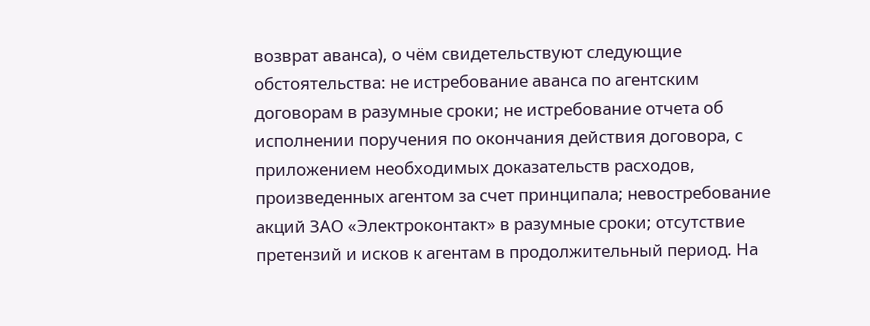возврат аванса), о чём свидетельствуют следующие обстоятельства: не истребование аванса по агентским договорам в разумные сроки; не истребование отчета об исполнении поручения по окончания действия договора, с приложением необходимых доказательств расходов, произведенных агентом за счет принципала; невостребование акций ЗАО «Электроконтакт» в разумные сроки; отсутствие претензий и исков к агентам в продолжительный период. На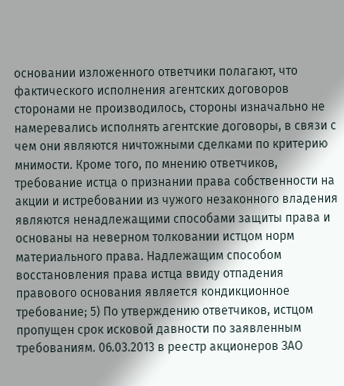основании изложенного ответчики полагают, что фактического исполнения агентских договоров сторонами не производилось, стороны изначально не намеревались исполнять агентские договоры, в связи с чем они являются ничтожными сделками по критерию мнимости. Кроме того, по мнению ответчиков, требование истца о признании права собственности на акции и истребовании из чужого незаконного владения являются ненадлежащими способами защиты права и основаны на неверном толковании истцом норм материального права. Надлежащим способом восстановления права истца ввиду отпадения правового основания является кондикционное требование; 5) По утверждению ответчиков, истцом пропущен срок исковой давности по заявленным требованиям. 06.03.2013 в реестр акционеров ЗАО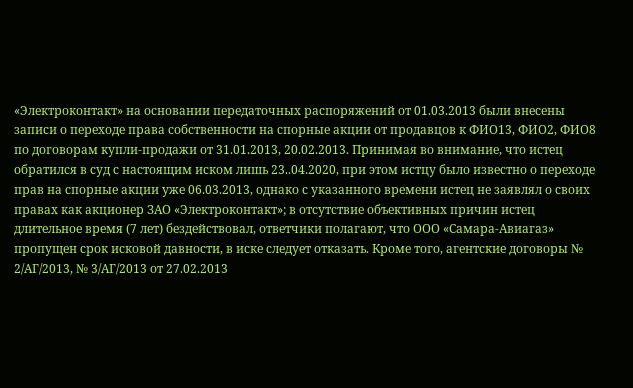«Электроконтакт» на основании передаточных распоряжений от 01.03.2013 были внесены записи о переходе права собственности на спорные акции от продавцов к ФИО13, ФИО2, ФИО8 по договорам купли-продажи от 31.01.2013, 20.02.2013. Принимая во внимание, что истец обратился в суд с настоящим иском лишь 23..04.2020, при этом истцу было известно о переходе прав на спорные акции уже 06.03.2013, однако с указанного времени истец не заявлял о своих правах как акционер ЗАО «Электроконтакт»; в отсутствие объективных причин истец длительное время (7 лет) бездействовал, ответчики полагают, что ООО «Самара-Авиагаз» пропущен срок исковой давности, в иске следует отказать. Кроме того, агентские договоры № 2/АГ/2013, № 3/АГ/2013 от 27.02.2013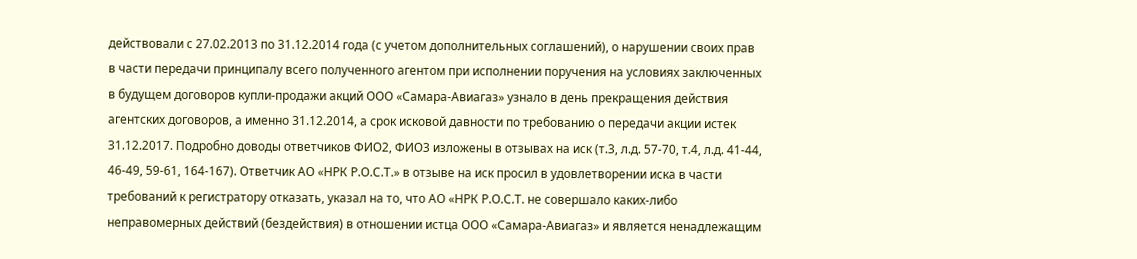действовали с 27.02.2013 по 31.12.2014 года (с учетом дополнительных соглашений), о нарушении своих прав в части передачи принципалу всего полученного агентом при исполнении поручения на условиях заключенных в будущем договоров купли-продажи акций ООО «Самара-Авиагаз» узнало в день прекращения действия агентских договоров, а именно 31.12.2014, а срок исковой давности по требованию о передачи акции истек 31.12.2017. Подробно доводы ответчиков ФИО2, ФИО3 изложены в отзывах на иск (т.3, л.д. 57-70, т.4, л.д. 41-44, 46-49, 59-61, 164-167). Ответчик АО «НРК Р.О.С.Т.» в отзыве на иск просил в удовлетворении иска в части требований к регистратору отказать, указал на то, что АО «НРК Р.О.С.Т. не совершало каких-либо неправомерных действий (бездействия) в отношении истца ООО «Самара-Авиагаз» и является ненадлежащим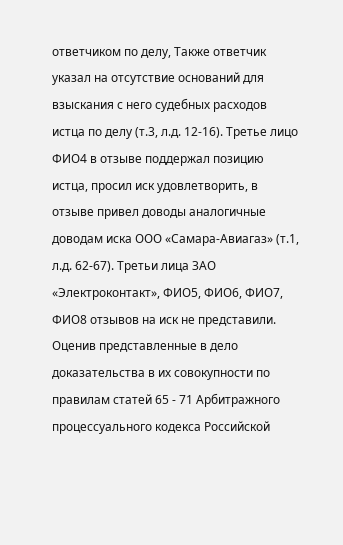ответчиком по делу, Также ответчик указал на отсутствие оснований для взыскания с него судебных расходов истца по делу (т.3, л.д. 12-16). Третье лицо ФИО4 в отзыве поддержал позицию истца, просил иск удовлетворить, в отзыве привел доводы аналогичные доводам иска ООО «Самара-Авиагаз» (т.1, л.д. 62-67). Третьи лица ЗАО «Электроконтакт», ФИО5, ФИО6, ФИО7, ФИО8 отзывов на иск не представили. Оценив представленные в дело доказательства в их совокупности по правилам статей 65 - 71 Арбитражного процессуального кодекса Российской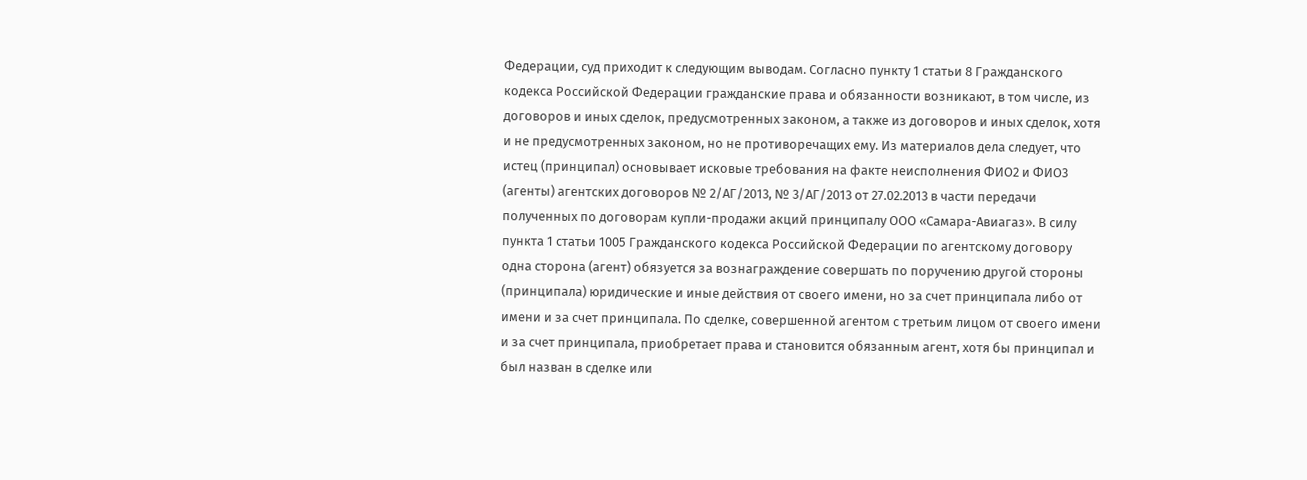Федерации, суд приходит к следующим выводам. Согласно пункту 1 статьи 8 Гражданского кодекса Российской Федерации гражданские права и обязанности возникают, в том числе, из договоров и иных сделок, предусмотренных законом, а также из договоров и иных сделок, хотя и не предусмотренных законом, но не противоречащих ему. Из материалов дела следует, что истец (принципал) основывает исковые требования на факте неисполнения ФИО2 и ФИО3 (агенты) агентских договоров № 2/АГ/2013, № 3/АГ/2013 от 27.02.2013 в части передачи полученных по договорам купли-продажи акций принципалу ООО «Самара-Авиагаз». В силу пункта 1 статьи 1005 Гражданского кодекса Российской Федерации по агентскому договору одна сторона (агент) обязуется за вознаграждение совершать по поручению другой стороны (принципала) юридические и иные действия от своего имени, но за счет принципала либо от имени и за счет принципала. По сделке, совершенной агентом с третьим лицом от своего имени и за счет принципала, приобретает права и становится обязанным агент, хотя бы принципал и был назван в сделке или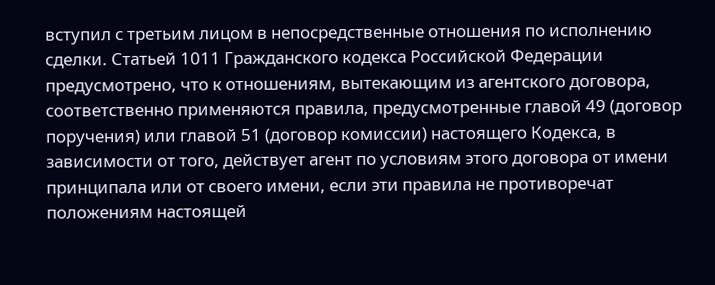вступил с третьим лицом в непосредственные отношения по исполнению сделки. Статьей 1011 Гражданского кодекса Российской Федерации предусмотрено, что к отношениям, вытекающим из агентского договора, соответственно применяются правила, предусмотренные главой 49 (договор поручения) или главой 51 (договор комиссии) настоящего Кодекса, в зависимости от того, действует агент по условиям этого договора от имени принципала или от своего имени, если эти правила не противоречат положениям настоящей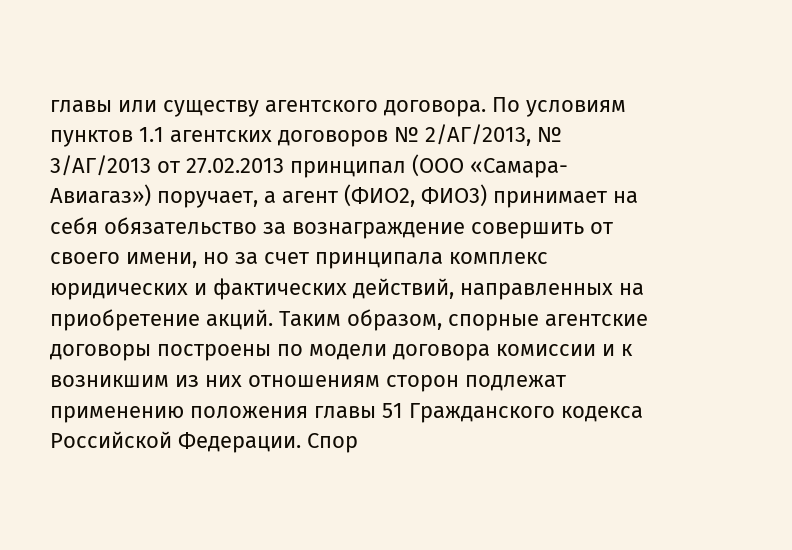главы или существу агентского договора. По условиям пунктов 1.1 агентских договоров № 2/АГ/2013, № 3/АГ/2013 от 27.02.2013 принципал (ООО «Самара-Авиагаз») поручает, а агент (ФИО2, ФИО3) принимает на себя обязательство за вознаграждение совершить от своего имени, но за счет принципала комплекс юридических и фактических действий, направленных на приобретение акций. Таким образом, спорные агентские договоры построены по модели договора комиссии и к возникшим из них отношениям сторон подлежат применению положения главы 51 Гражданского кодекса Российской Федерации. Спор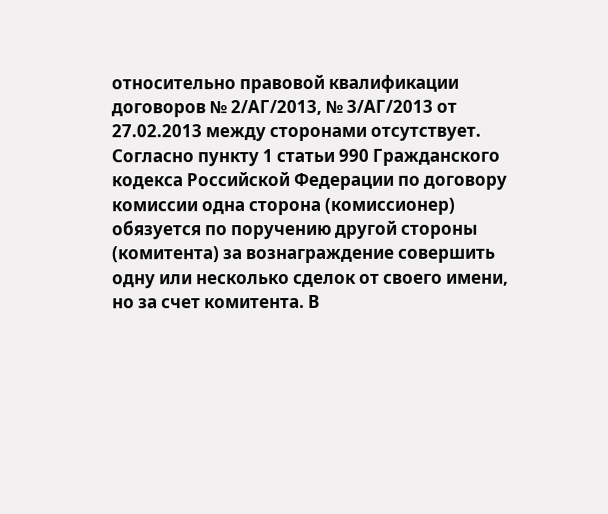относительно правовой квалификации договоров № 2/АГ/2013, № 3/АГ/2013 от 27.02.2013 между сторонами отсутствует. Согласно пункту 1 статьи 990 Гражданского кодекса Российской Федерации по договору комиссии одна сторона (комиссионер) обязуется по поручению другой стороны (комитента) за вознаграждение совершить одну или несколько сделок от своего имени, но за счет комитента. В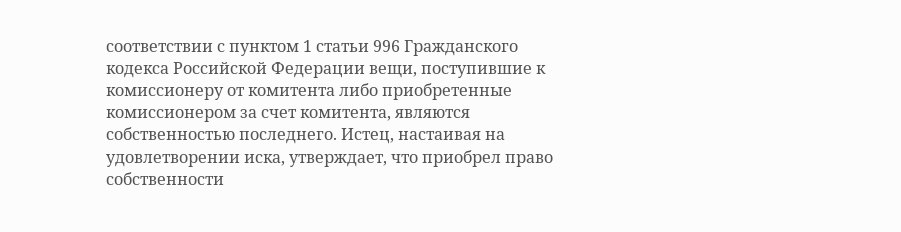соответствии с пунктом 1 статьи 996 Гражданского кодекса Российской Федерации вещи, поступившие к комиссионеру от комитента либо приобретенные комиссионером за счет комитента, являются собственностью последнего. Истец, настаивая на удовлетворении иска, утверждает, что приобрел право собственности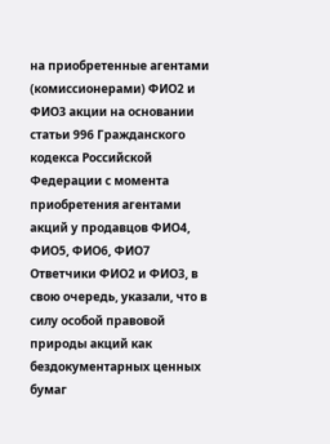на приобретенные агентами (комиссионерами) ФИО2 и ФИО3 акции на основании статьи 996 Гражданского кодекса Российской Федерации с момента приобретения агентами акций у продавцов ФИО4, ФИО5, ФИО6, ФИО7 Ответчики ФИО2 и ФИО3, в свою очередь, указали, что в силу особой правовой природы акций как бездокументарных ценных бумаг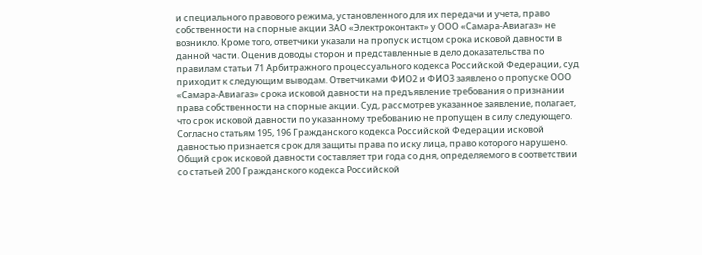и специального правового режима, установленного для их передачи и учета, право собственности на спорные акции ЗАО «Электроконтакт» у ООО «Самара-Авиагаз» не возникло. Кроме того, ответчики указали на пропуск истцом срока исковой давности в данной части. Оценив доводы сторон и представленные в дело доказательства по правилам статьи 71 Арбитражного процессуального кодекса Российской Федерации, суд приходит к следующим выводам. Ответчиками ФИО2 и ФИО3 заявлено о пропуске ООО «Самара-Авиагаз» срока исковой давности на предъявление требования о признании права собственности на спорные акции. Суд, рассмотрев указанное заявление, полагает, что срок исковой давности по указанному требованию не пропущен в силу следующего. Согласно статьям 195, 196 Гражданского кодекса Российской Федерации исковой давностью признается срок для защиты права по иску лица, право которого нарушено. Общий срок исковой давности составляет три года со дня, определяемого в соответствии со статьей 200 Гражданского кодекса Российской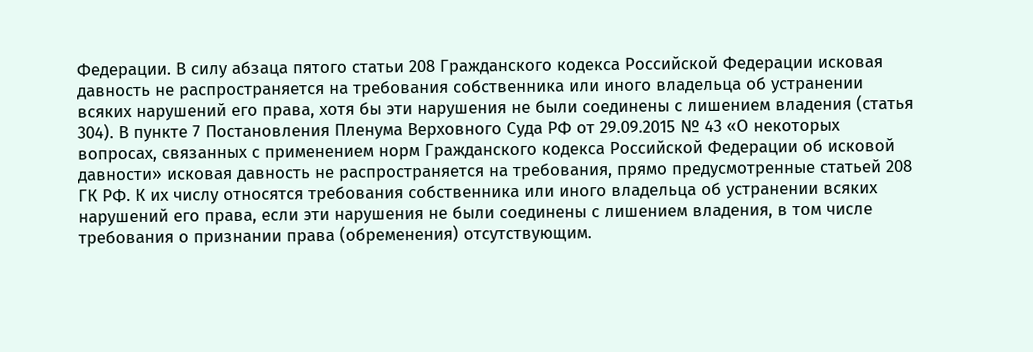Федерации. В силу абзаца пятого статьи 208 Гражданского кодекса Российской Федерации исковая давность не распространяется на требования собственника или иного владельца об устранении всяких нарушений его права, хотя бы эти нарушения не были соединены с лишением владения (статья 304). В пункте 7 Постановления Пленума Верховного Суда РФ от 29.09.2015 № 43 «О некоторых вопросах, связанных с применением норм Гражданского кодекса Российской Федерации об исковой давности» исковая давность не распространяется на требования, прямо предусмотренные статьей 208 ГК РФ. К их числу относятся требования собственника или иного владельца об устранении всяких нарушений его права, если эти нарушения не были соединены с лишением владения, в том числе требования о признании права (обременения) отсутствующим.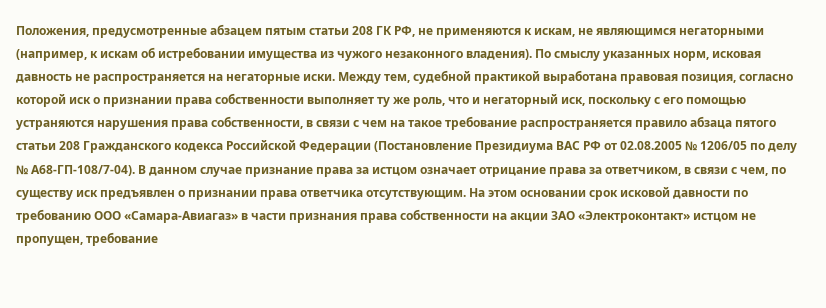Положения, предусмотренные абзацем пятым статьи 208 ГК РФ, не применяются к искам, не являющимся негаторными (например, к искам об истребовании имущества из чужого незаконного владения). По смыслу указанных норм, исковая давность не распространяется на негаторные иски. Между тем, судебной практикой выработана правовая позиция, согласно которой иск о признании права собственности выполняет ту же роль, что и негаторный иск, поскольку с его помощью устраняются нарушения права собственности, в связи с чем на такое требование распространяется правило абзаца пятого статьи 208 Гражданского кодекса Российской Федерации (Постановление Президиума ВАС РФ от 02.08.2005 № 1206/05 по делу № А68-ГП-108/7-04). В данном случае признание права за истцом означает отрицание права за ответчиком, в связи с чем, по существу иск предъявлен о признании права ответчика отсутствующим. На этом основании срок исковой давности по требованию ООО «Самара-Авиагаз» в части признания права собственности на акции ЗАО «Электроконтакт» истцом не пропущен, требование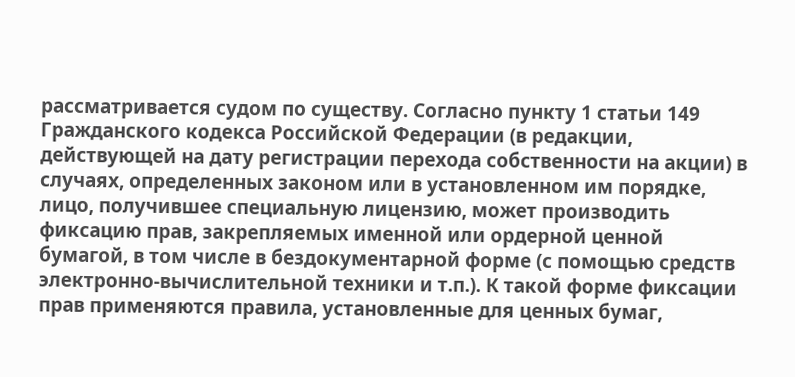рассматривается судом по существу. Согласно пункту 1 статьи 149 Гражданского кодекса Российской Федерации (в редакции, действующей на дату регистрации перехода собственности на акции) в случаях, определенных законом или в установленном им порядке, лицо, получившее специальную лицензию, может производить фиксацию прав, закрепляемых именной или ордерной ценной бумагой, в том числе в бездокументарной форме (с помощью средств электронно-вычислительной техники и т.п.). К такой форме фиксации прав применяются правила, установленные для ценных бумаг,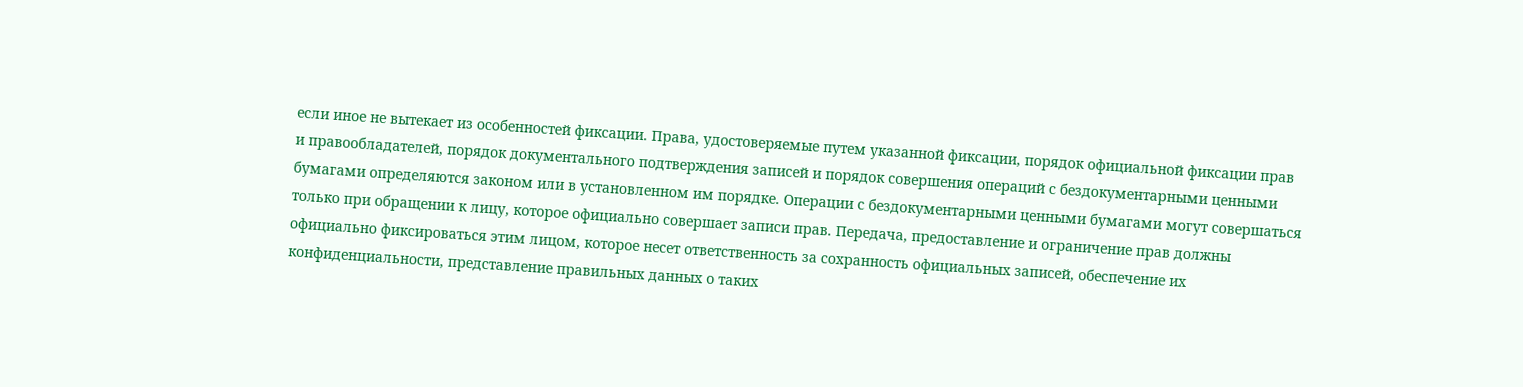если иное не вытекает из особенностей фиксации. Права, удостоверяемые путем указанной фиксации, порядок официальной фиксации прав и правообладателей, порядок документального подтверждения записей и порядок совершения операций с бездокументарными ценными бумагами определяются законом или в установленном им порядке. Операции с бездокументарными ценными бумагами могут совершаться только при обращении к лицу, которое официально совершает записи прав. Передача, предоставление и ограничение прав должны официально фиксироваться этим лицом, которое несет ответственность за сохранность официальных записей, обеспечение их конфиденциальности, представление правильных данных о таких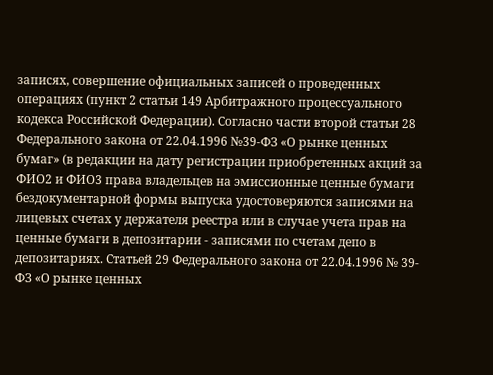записях, совершение официальных записей о проведенных операциях (пункт 2 статьи 149 Арбитражного процессуального кодекса Российской Федерации). Согласно части второй статьи 28 Федерального закона от 22.04.1996 №39-ФЗ «О рынке ценных бумаг» (в редакции на дату регистрации приобретенных акций за ФИО2 и ФИО3 права владельцев на эмиссионные ценные бумаги бездокументарной формы выпуска удостоверяются записями на лицевых счетах у держателя реестра или в случае учета прав на ценные бумаги в депозитарии - записями по счетам депо в депозитариях. Статьей 29 Федерального закона от 22.04.1996 № 39-ФЗ «О рынке ценных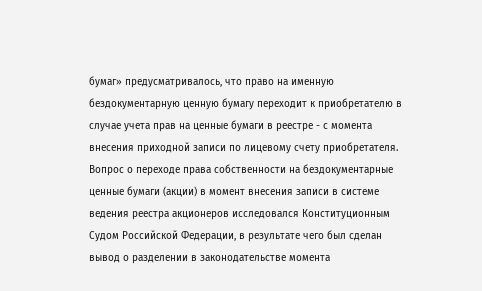бумаг» предусматривалось, что право на именную бездокументарную ценную бумагу переходит к приобретателю в случае учета прав на ценные бумаги в реестре - с момента внесения приходной записи по лицевому счету приобретателя. Вопрос о переходе права собственности на бездокументарные ценные бумаги (акции) в момент внесения записи в системе ведения реестра акционеров исследовался Конституционным Судом Российской Федерации, в результате чего был сделан вывод о разделении в законодательстве момента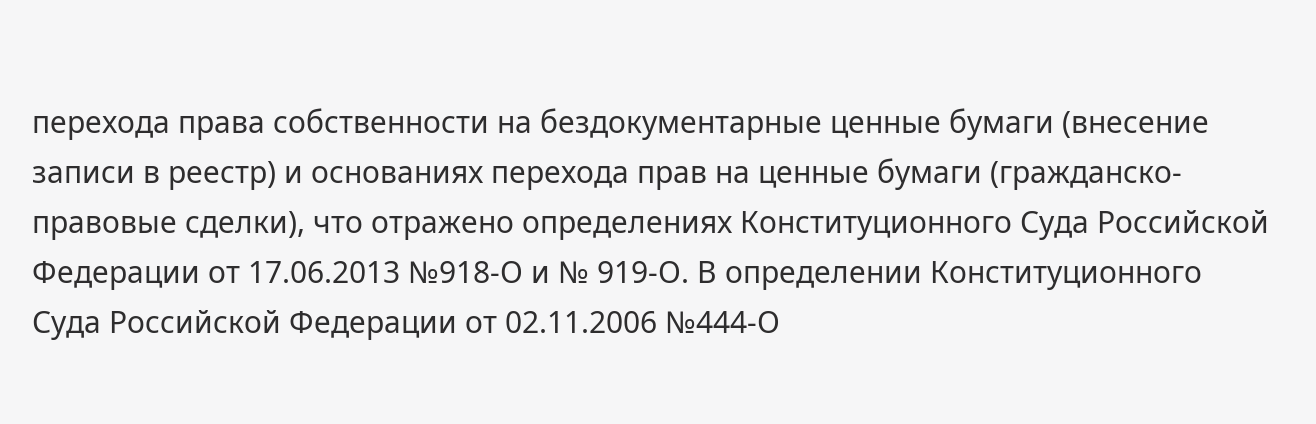перехода права собственности на бездокументарные ценные бумаги (внесение записи в реестр) и основаниях перехода прав на ценные бумаги (гражданско-правовые сделки), что отражено определениях Конституционного Суда Российской Федерации от 17.06.2013 №918-О и № 919-О. В определении Конституционного Суда Российской Федерации от 02.11.2006 №444-О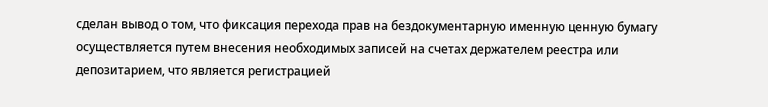сделан вывод о том, что фиксация перехода прав на бездокументарную именную ценную бумагу осуществляется путем внесения необходимых записей на счетах держателем реестра или депозитарием, что является регистрацией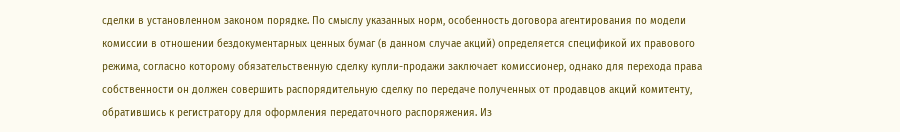сделки в установленном законом порядке. По смыслу указанных норм, особенность договора агентирования по модели комиссии в отношении бездокументарных ценных бумаг (в данном случае акций) определяется спецификой их правового режима, согласно которому обязательственную сделку купли-продажи заключает комиссионер, однако для перехода права собственности он должен совершить распорядительную сделку по передаче полученных от продавцов акций комитенту, обратившись к регистратору для оформления передаточного распоряжения. Из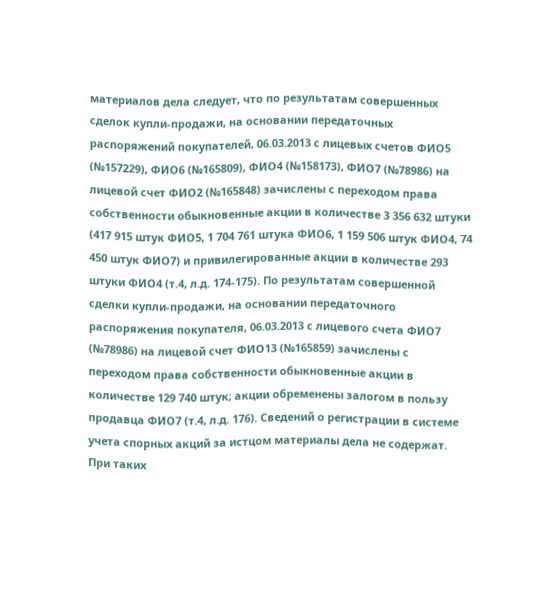материалов дела следует, что по результатам совершенных сделок купли-продажи, на основании передаточных распоряжений покупателей, 06.03.2013 с лицевых счетов ФИО5 (№157229), ФИО6 (№165809), ФИО4 (№158173), ФИО7 (№78986) на лицевой счет ФИО2 (№165848) зачислены с переходом права собственности обыкновенные акции в количестве 3 356 632 штуки (417 915 штук ФИО5, 1 704 761 штука ФИО6, 1 159 506 штук ФИО4, 74 450 штук ФИО7) и привилегированные акции в количестве 293 штуки ФИО4 (т.4, л.д. 174-175). По результатам совершенной сделки купли-продажи, на основании передаточного распоряжения покупателя, 06.03.2013 с лицевого счета ФИО7 (№78986) на лицевой счет ФИО13 (№165859) зачислены с переходом права собственности обыкновенные акции в количестве 129 740 штук; акции обременены залогом в пользу продавца ФИО7 (т.4, л.д. 176). Сведений о регистрации в системе учета спорных акций за истцом материалы дела не содержат. При таких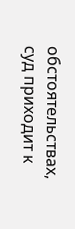обстоятельствах, суд приходит к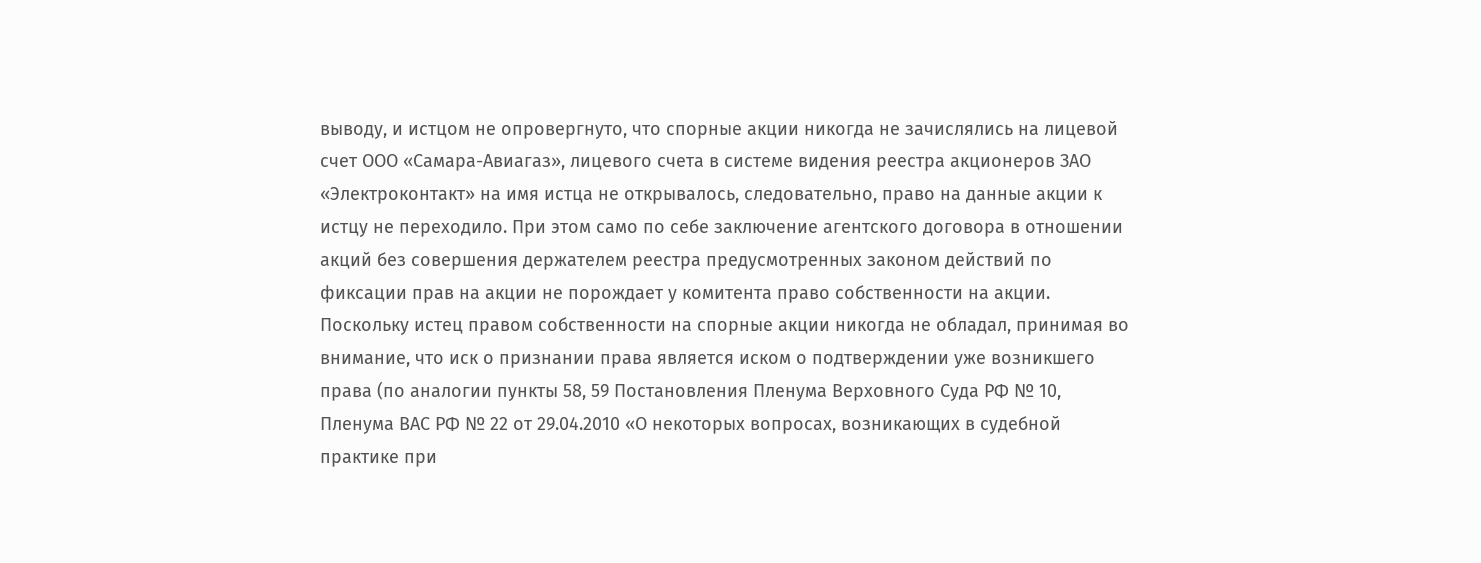выводу, и истцом не опровергнуто, что спорные акции никогда не зачислялись на лицевой счет ООО «Самара-Авиагаз», лицевого счета в системе видения реестра акционеров ЗАО «Электроконтакт» на имя истца не открывалось, следовательно, право на данные акции к истцу не переходило. При этом само по себе заключение агентского договора в отношении акций без совершения держателем реестра предусмотренных законом действий по фиксации прав на акции не порождает у комитента право собственности на акции. Поскольку истец правом собственности на спорные акции никогда не обладал, принимая во внимание, что иск о признании права является иском о подтверждении уже возникшего права (по аналогии пункты 58, 59 Постановления Пленума Верховного Суда РФ № 10, Пленума ВАС РФ № 22 от 29.04.2010 «О некоторых вопросах, возникающих в судебной практике при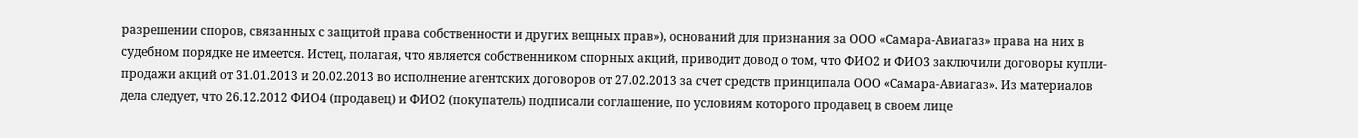разрешении споров, связанных с защитой права собственности и других вещных прав»), оснований для признания за ООО «Самара-Авиагаз» права на них в судебном порядке не имеется. Истец, полагая, что является собственником спорных акций, приводит довод о том, что ФИО2 и ФИО3 заключили договоры купли-продажи акций от 31.01.2013 и 20.02.2013 во исполнение агентских договоров от 27.02.2013 за счет средств принципала ООО «Самара-Авиагаз». Из материалов дела следует, что 26.12.2012 ФИО4 (продавец) и ФИО2 (покупатель) подписали соглашение, по условиям которого продавец в своем лице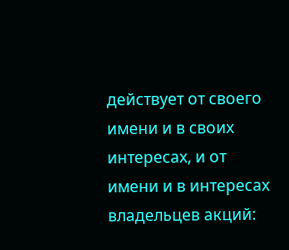действует от своего имени и в своих интересах, и от имени и в интересах владельцев акций: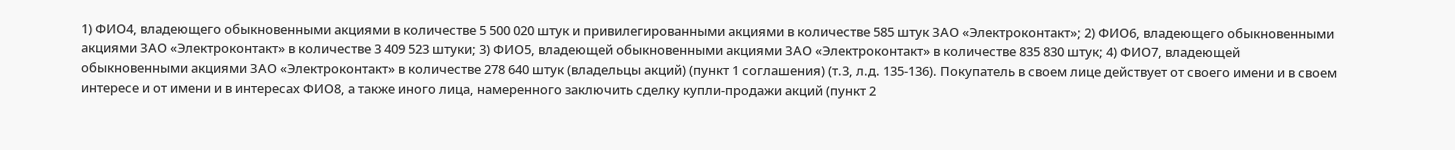1) ФИО4, владеющего обыкновенными акциями в количестве 5 500 020 штук и привилегированными акциями в количестве 585 штук ЗАО «Электроконтакт»; 2) ФИО6, владеющего обыкновенными акциями ЗАО «Электроконтакт» в количестве 3 409 523 штуки; 3) ФИО5, владеющей обыкновенными акциями ЗАО «Электроконтакт» в количестве 835 830 штук; 4) ФИО7, владеющей обыкновенными акциями ЗАО «Электроконтакт» в количестве 278 640 штук (владельцы акций) (пункт 1 соглашения) (т.3, л.д. 135-136). Покупатель в своем лице действует от своего имени и в своем интересе и от имени и в интересах ФИО8, а также иного лица, намеренного заключить сделку купли-продажи акций (пункт 2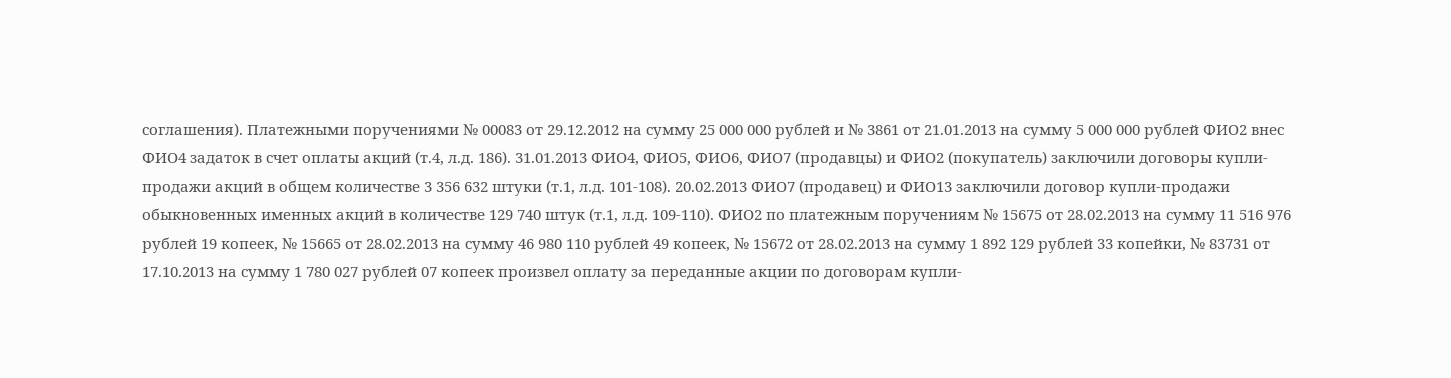соглашения). Платежными поручениями № 00083 от 29.12.2012 на сумму 25 000 000 рублей и № 3861 от 21.01.2013 на сумму 5 000 000 рублей ФИО2 внес ФИО4 задаток в счет оплаты акций (т.4, л.д. 186). 31.01.2013 ФИО4, ФИО5, ФИО6, ФИО7 (продавцы) и ФИО2 (покупатель) заключили договоры купли-продажи акций в общем количестве 3 356 632 штуки (т.1, л.д. 101-108). 20.02.2013 ФИО7 (продавец) и ФИО13 заключили договор купли-продажи обыкновенных именных акций в количестве 129 740 штук (т.1, л.д. 109-110). ФИО2 по платежным поручениям № 15675 от 28.02.2013 на сумму 11 516 976 рублей 19 копеек, № 15665 от 28.02.2013 на сумму 46 980 110 рублей 49 копеек, № 15672 от 28.02.2013 на сумму 1 892 129 рублей 33 копейки, № 83731 от 17.10.2013 на сумму 1 780 027 рублей 07 копеек произвел оплату за переданные акции по договорам купли-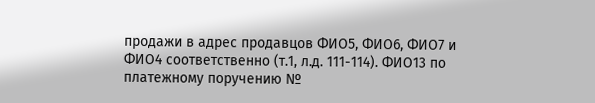продажи в адрес продавцов ФИО5, ФИО6, ФИО7 и ФИО4 соответственно (т.1, л.д. 111-114). ФИО13 по платежному поручению №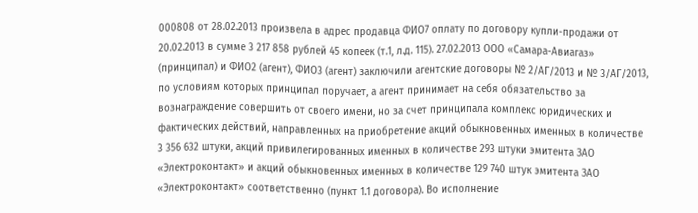000808 от 28.02.2013 произвела в адрес продавца ФИО7 оплату по договору купли-продажи от 20.02.2013 в сумме 3 217 858 рублей 45 копеек (т.1, л.д. 115). 27.02.2013 ООО «Самара-Авиагаз» (принципал) и ФИО2 (агент), ФИО3 (агент) заключили агентские договоры № 2/АГ/2013 и № 3/АГ/2013, по условиям которых принципал поручает, а агент принимает на себя обязательство за вознаграждение совершить от своего имени, но за счет принципала комплекс юридических и фактических действий, направленных на приобретение акций обыкновенных именных в количестве 3 356 632 штуки, акций привилегированных именных в количестве 293 штуки эмитента ЗАО «Электроконтакт» и акций обыкновенных именных в количестве 129 740 штук эмитента ЗАО «Электроконтакт» соответственно (пункт 1.1 договора). Во исполнение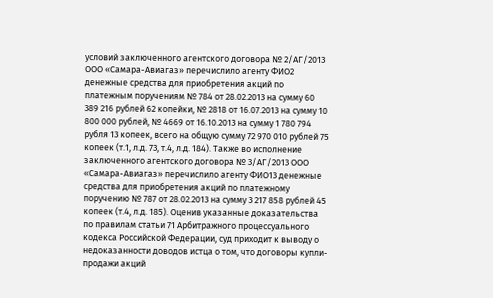условий заключенного агентского договора № 2/АГ/2013 ООО «Самара-Авиагаз» перечислило агенту ФИО2 денежные средства для приобретения акций по платежным поручениям № 784 от 28.02.2013 на сумму 60 389 216 рублей 62 копейки, № 2818 от 16.07.2013 на сумму 10 800 000 рублей, № 4669 от 16.10.2013 на сумму 1 780 794 рубля 13 копеек, всего на общую сумму 72 970 010 рублей 75 копеек (т.1, л.д. 73, т.4, л.д. 184). Также во исполнение заключенного агентского договора № 3/АГ/2013 ООО «Самара-Авиагаз» перечислило агенту ФИО13 денежные средства для приобретения акций по платежному поручению № 787 от 28.02.2013 на сумму 3 217 858 рублей 45 копеек (т.4, л.д. 185). Оценив указанные доказательства по правилам статьи 71 Арбитражного процессуального кодекса Российской Федерации, суд приходит к выводу о недоказанности доводов истца о том, что договоры купли-продажи акций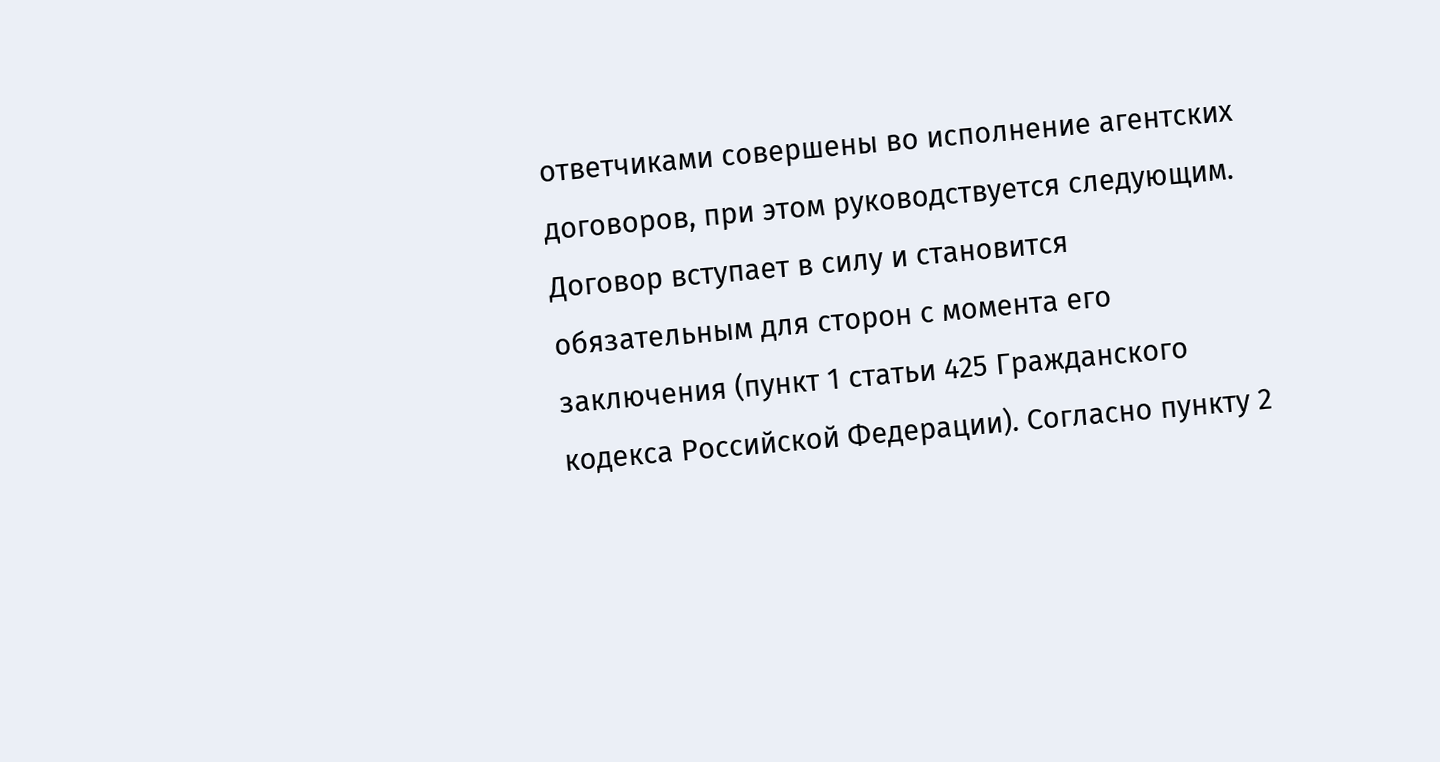ответчиками совершены во исполнение агентских договоров, при этом руководствуется следующим. Договор вступает в силу и становится обязательным для сторон с момента его заключения (пункт 1 статьи 425 Гражданского кодекса Российской Федерации). Согласно пункту 2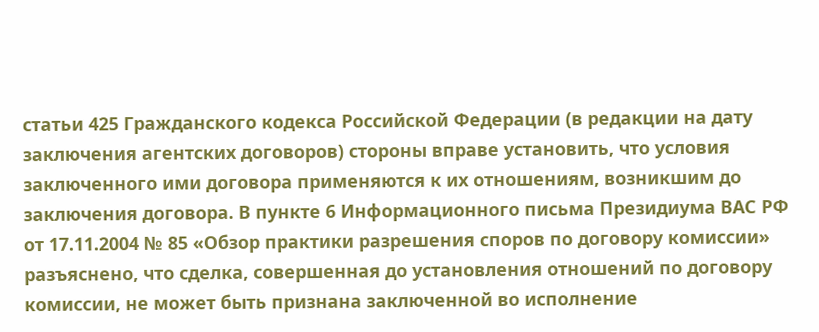статьи 425 Гражданского кодекса Российской Федерации (в редакции на дату заключения агентских договоров) стороны вправе установить, что условия заключенного ими договора применяются к их отношениям, возникшим до заключения договора. В пункте 6 Информационного письма Президиума ВАС РФ от 17.11.2004 № 85 «Обзор практики разрешения споров по договору комиссии» разъяснено, что сделка, совершенная до установления отношений по договору комиссии, не может быть признана заключенной во исполнение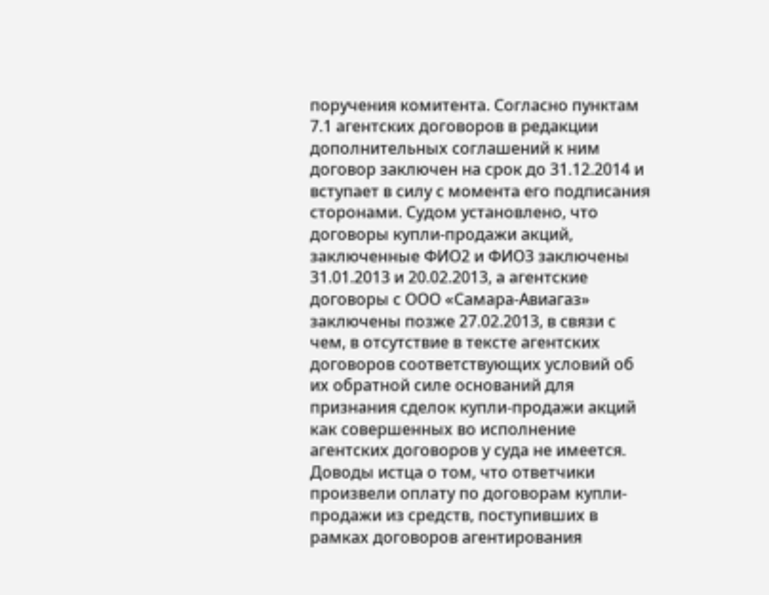поручения комитента. Согласно пунктам 7.1 агентских договоров в редакции дополнительных соглашений к ним договор заключен на срок до 31.12.2014 и вступает в силу с момента его подписания сторонами. Судом установлено, что договоры купли-продажи акций, заключенные ФИО2 и ФИО3 заключены 31.01.2013 и 20.02.2013, а агентские договоры с ООО «Самара-Авиагаз» заключены позже 27.02.2013, в связи с чем, в отсутствие в тексте агентских договоров соответствующих условий об их обратной силе оснований для признания сделок купли-продажи акций как совершенных во исполнение агентских договоров у суда не имеется. Доводы истца о том, что ответчики произвели оплату по договорам купли-продажи из средств, поступивших в рамках договоров агентирования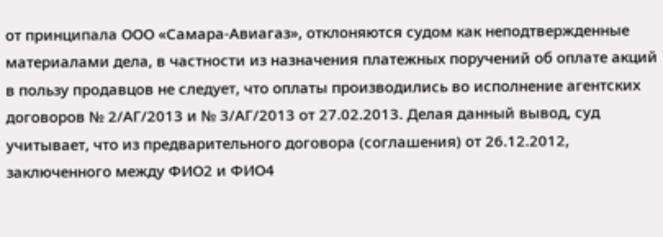от принципала ООО «Самара-Авиагаз», отклоняются судом как неподтвержденные материалами дела, в частности из назначения платежных поручений об оплате акций в пользу продавцов не следует, что оплаты производились во исполнение агентских договоров № 2/АГ/2013 и № 3/АГ/2013 от 27.02.2013. Делая данный вывод, суд учитывает, что из предварительного договора (соглашения) от 26.12.2012, заключенного между ФИО2 и ФИО4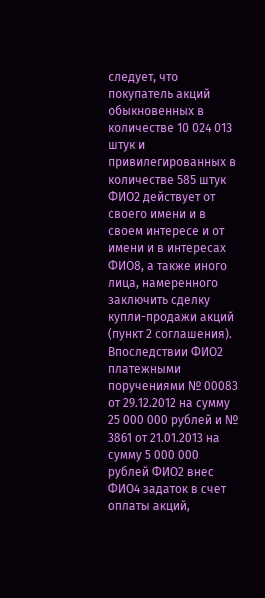следует, что покупатель акций обыкновенных в количестве 10 024 013 штук и привилегированных в количестве 585 штук ФИО2 действует от своего имени и в своем интересе и от имени и в интересах ФИО8, а также иного лица, намеренного заключить сделку купли-продажи акций (пункт 2 соглашения). Впоследствии ФИО2 платежными поручениями № 00083 от 29.12.2012 на сумму 25 000 000 рублей и № 3861 от 21.01.2013 на сумму 5 000 000 рублей ФИО2 внес ФИО4 задаток в счет оплаты акций,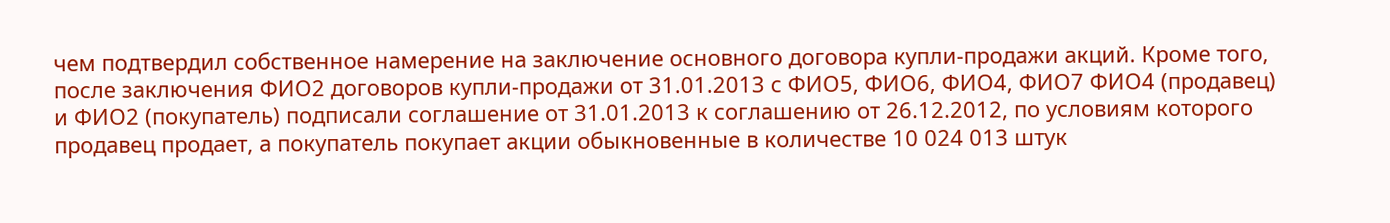чем подтвердил собственное намерение на заключение основного договора купли-продажи акций. Кроме того, после заключения ФИО2 договоров купли-продажи от 31.01.2013 с ФИО5, ФИО6, ФИО4, ФИО7 ФИО4 (продавец) и ФИО2 (покупатель) подписали соглашение от 31.01.2013 к соглашению от 26.12.2012, по условиям которого продавец продает, а покупатель покупает акции обыкновенные в количестве 10 024 013 штук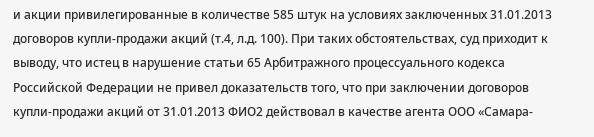и акции привилегированные в количестве 585 штук на условиях заключенных 31.01.2013 договоров купли-продажи акций (т.4, л.д. 100). При таких обстоятельствах, суд приходит к выводу, что истец в нарушение статьи 65 Арбитражного процессуального кодекса Российской Федерации не привел доказательств того, что при заключении договоров купли-продажи акций от 31.01.2013 ФИО2 действовал в качестве агента ООО «Самара-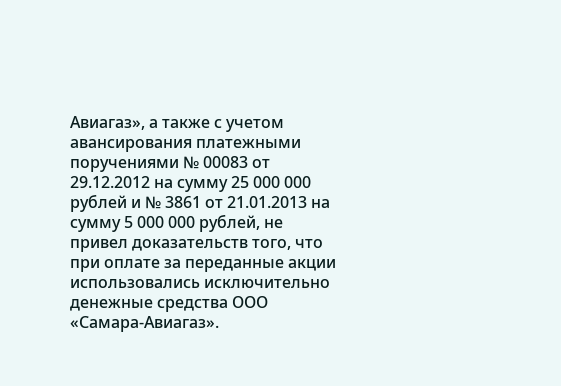Авиагаз», а также с учетом авансирования платежными поручениями № 00083 от 29.12.2012 на сумму 25 000 000 рублей и № 3861 от 21.01.2013 на сумму 5 000 000 рублей, не привел доказательств того, что при оплате за переданные акции использовались исключительно денежные средства ООО «Самара-Авиагаз».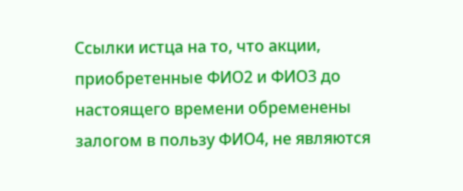Ссылки истца на то, что акции, приобретенные ФИО2 и ФИО3 до настоящего времени обременены залогом в пользу ФИО4, не являются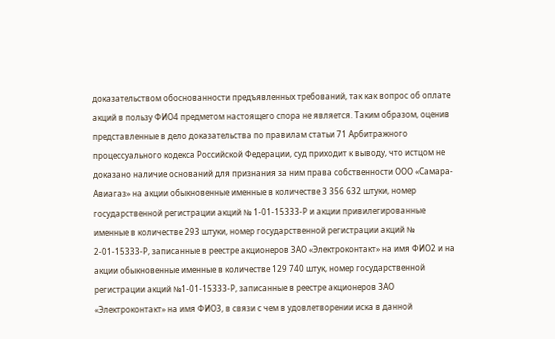доказательством обоснованности предъявленных требований, так как вопрос об оплате акций в пользу ФИО4 предметом настоящего спора не является. Таким образом, оценив представленные в дело доказательства по правилам статьи 71 Арбитражного процессуального кодекса Российской Федерации, суд приходит к выводу, что истцом не доказано наличие оснований для признания за ним права собственности ООО «Самара-Авиагаз» на акции обыкновенные именные в количестве 3 356 632 штуки, номер государственной регистрации акций № 1-01-15333-Р и акции привилегированные именные в количестве 293 штуки, номер государственной регистрации акций № 2-01-15333-Р, записанные в реестре акционеров ЗАО «Электроконтакт» на имя ФИО2 и на акции обыкновенные именные в количестве 129 740 штук, номер государственной регистрации акций №1-01-15333-Р, записанные в реестре акционеров ЗАО «Электроконтакт» на имя ФИО3, в связи с чем в удовлетворении иска в данной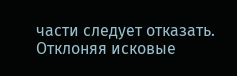части следует отказать. Отклоняя исковые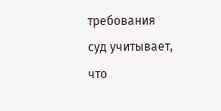требования суд учитывает, что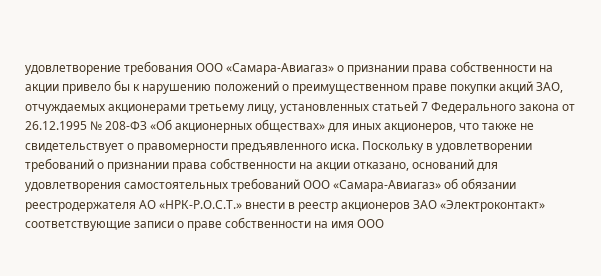удовлетворение требования ООО «Самара-Авиагаз» о признании права собственности на акции привело бы к нарушению положений о преимущественном праве покупки акций ЗАО, отчуждаемых акционерами третьему лицу, установленных статьей 7 Федерального закона от 26.12.1995 № 208-ФЗ «Об акционерных обществах» для иных акционеров, что также не свидетельствует о правомерности предъявленного иска. Поскольку в удовлетворении требований о признании права собственности на акции отказано, оснований для удовлетворения самостоятельных требований ООО «Самара-Авиагаз» об обязании реестродержателя АО «НРК-Р.О.С.Т.» внести в реестр акционеров ЗАО «Электроконтакт» соответствующие записи о праве собственности на имя ООО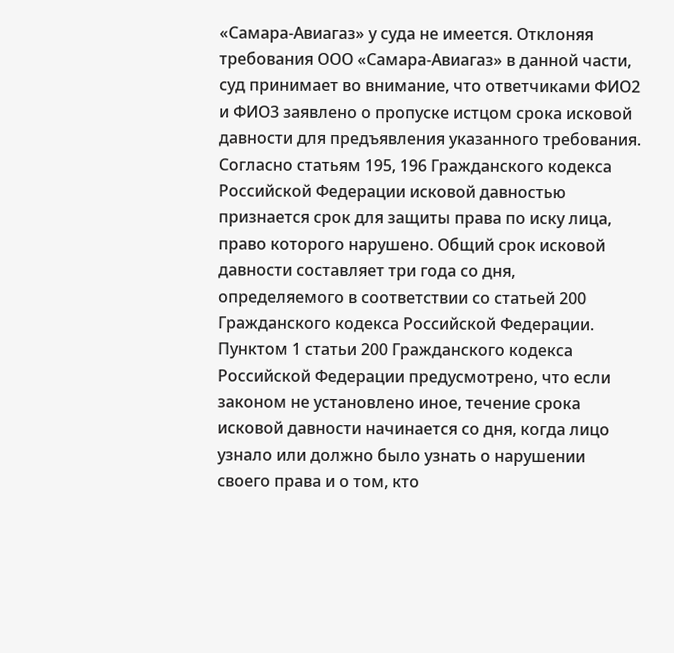«Самара-Авиагаз» у суда не имеется. Отклоняя требования ООО «Самара-Авиагаз» в данной части, суд принимает во внимание, что ответчиками ФИО2 и ФИО3 заявлено о пропуске истцом срока исковой давности для предъявления указанного требования. Согласно статьям 195, 196 Гражданского кодекса Российской Федерации исковой давностью признается срок для защиты права по иску лица, право которого нарушено. Общий срок исковой давности составляет три года со дня, определяемого в соответствии со статьей 200 Гражданского кодекса Российской Федерации. Пунктом 1 статьи 200 Гражданского кодекса Российской Федерации предусмотрено, что если законом не установлено иное, течение срока исковой давности начинается со дня, когда лицо узнало или должно было узнать о нарушении своего права и о том, кто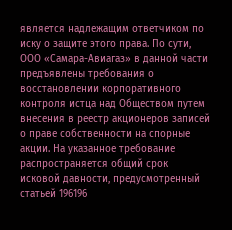является надлежащим ответчиком по иску о защите этого права. По сути, ООО «Самара-Авиагаз» в данной части предъявлены требования о восстановлении корпоративного контроля истца над Обществом путем внесения в реестр акционеров записей о праве собственности на спорные акции. На указанное требование распространяется общий срок исковой давности, предусмотренный статьей 196196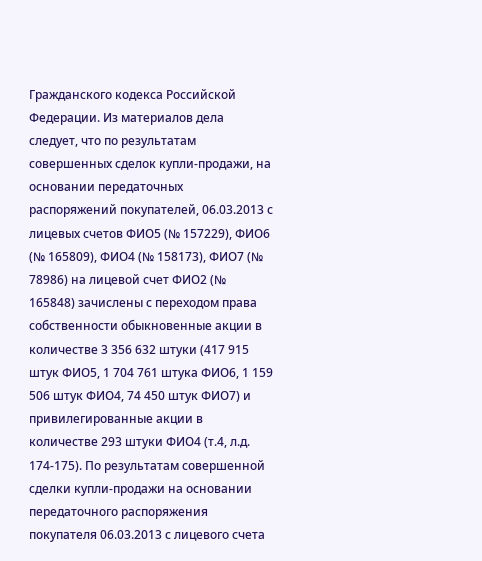Гражданского кодекса Российской Федерации. Из материалов дела следует, что по результатам совершенных сделок купли-продажи, на основании передаточных распоряжений покупателей, 06.03.2013 с лицевых счетов ФИО5 (№ 157229), ФИО6 (№ 165809), ФИО4 (№ 158173), ФИО7 (№ 78986) на лицевой счет ФИО2 (№ 165848) зачислены с переходом права собственности обыкновенные акции в количестве 3 356 632 штуки (417 915 штук ФИО5, 1 704 761 штука ФИО6, 1 159 506 штук ФИО4, 74 450 штук ФИО7) и привилегированные акции в количестве 293 штуки ФИО4 (т.4, л.д. 174-175). По результатам совершенной сделки купли-продажи на основании передаточного распоряжения покупателя 06.03.2013 с лицевого счета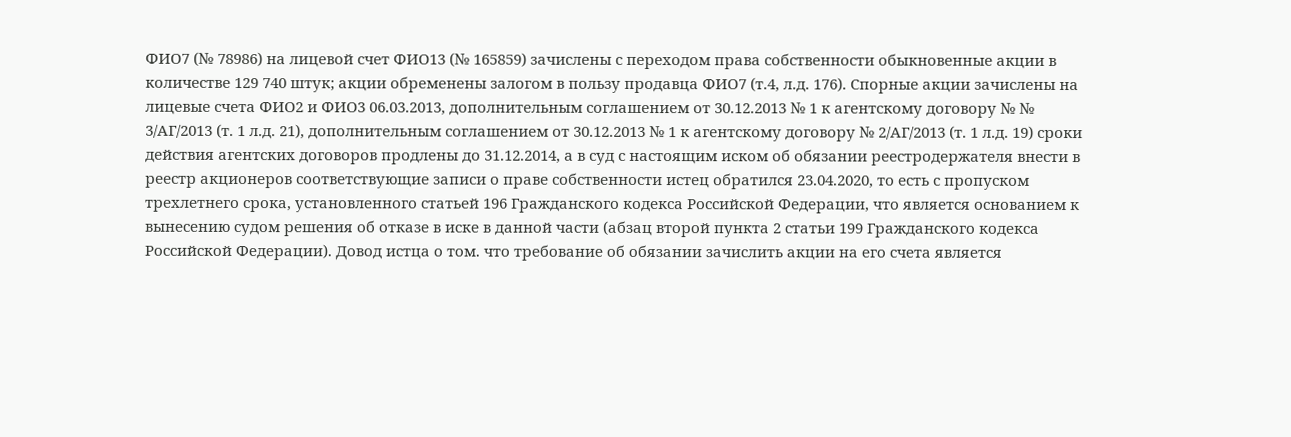ФИО7 (№ 78986) на лицевой счет ФИО13 (№ 165859) зачислены с переходом права собственности обыкновенные акции в количестве 129 740 штук; акции обременены залогом в пользу продавца ФИО7 (т.4, л.д. 176). Спорные акции зачислены на лицевые счета ФИО2 и ФИО3 06.03.2013, дополнительным соглашением от 30.12.2013 № 1 к агентскому договору № № 3/АГ/2013 (т. 1 л.д. 21), дополнительным соглашением от 30.12.2013 № 1 к агентскому договору № 2/АГ/2013 (т. 1 л.д. 19) сроки действия агентских договоров продлены до 31.12.2014, а в суд с настоящим иском об обязании реестродержателя внести в реестр акционеров соответствующие записи о праве собственности истец обратился 23.04.2020, то есть с пропуском трехлетнего срока, установленного статьей 196 Гражданского кодекса Российской Федерации, что является основанием к вынесению судом решения об отказе в иске в данной части (абзац второй пункта 2 статьи 199 Гражданского кодекса Российской Федерации). Довод истца о том. что требование об обязании зачислить акции на его счета является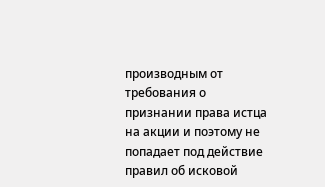производным от требования о признании права истца на акции и поэтому не попадает под действие правил об исковой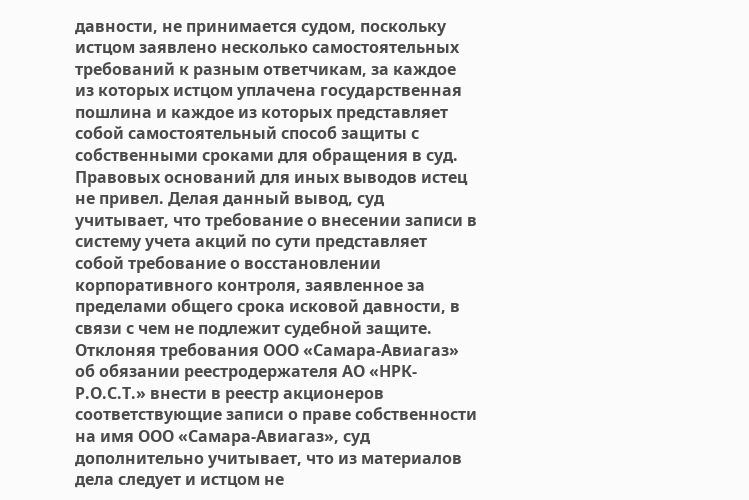давности, не принимается судом, поскольку истцом заявлено несколько самостоятельных требований к разным ответчикам, за каждое из которых истцом уплачена государственная пошлина и каждое из которых представляет собой самостоятельный способ защиты с собственными сроками для обращения в суд. Правовых оснований для иных выводов истец не привел. Делая данный вывод, суд учитывает, что требование о внесении записи в систему учета акций по сути представляет собой требование о восстановлении корпоративного контроля, заявленное за пределами общего срока исковой давности, в связи с чем не подлежит судебной защите. Отклоняя требования ООО «Самара-Авиагаз» об обязании реестродержателя АО «НРК-Р.О.С.Т.» внести в реестр акционеров соответствующие записи о праве собственности на имя ООО «Самара-Авиагаз», суд дополнительно учитывает, что из материалов дела следует и истцом не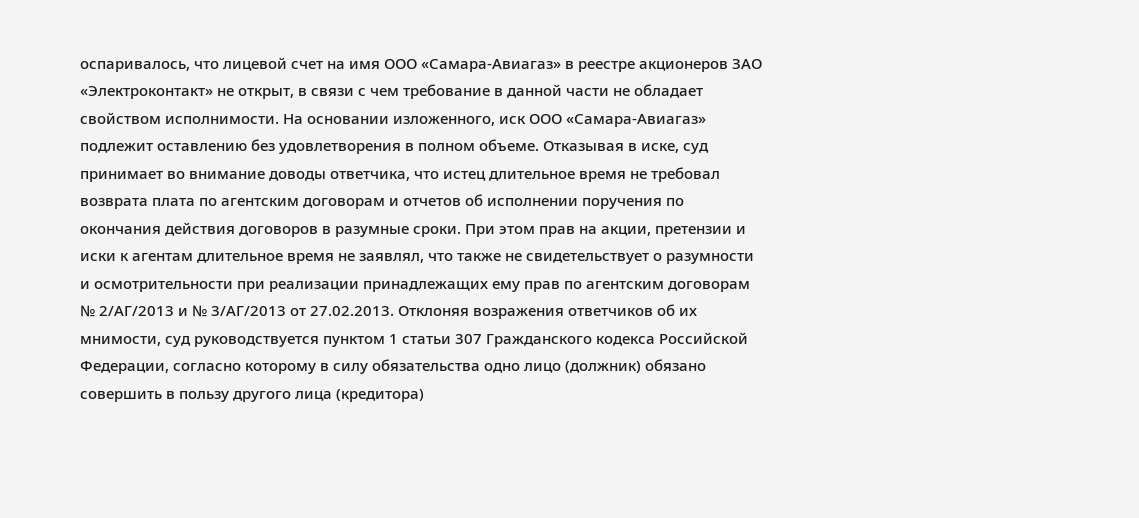оспаривалось, что лицевой счет на имя ООО «Самара-Авиагаз» в реестре акционеров ЗАО «Электроконтакт» не открыт, в связи с чем требование в данной части не обладает свойством исполнимости. На основании изложенного, иск ООО «Самара-Авиагаз» подлежит оставлению без удовлетворения в полном объеме. Отказывая в иске, суд принимает во внимание доводы ответчика, что истец длительное время не требовал возврата плата по агентским договорам и отчетов об исполнении поручения по окончания действия договоров в разумные сроки. При этом прав на акции, претензии и иски к агентам длительное время не заявлял, что также не свидетельствует о разумности и осмотрительности при реализации принадлежащих ему прав по агентским договорам № 2/АГ/2013 и № 3/АГ/2013 от 27.02.2013. Отклоняя возражения ответчиков об их мнимости, суд руководствуется пунктом 1 статьи 307 Гражданского кодекса Российской Федерации, согласно которому в силу обязательства одно лицо (должник) обязано совершить в пользу другого лица (кредитора)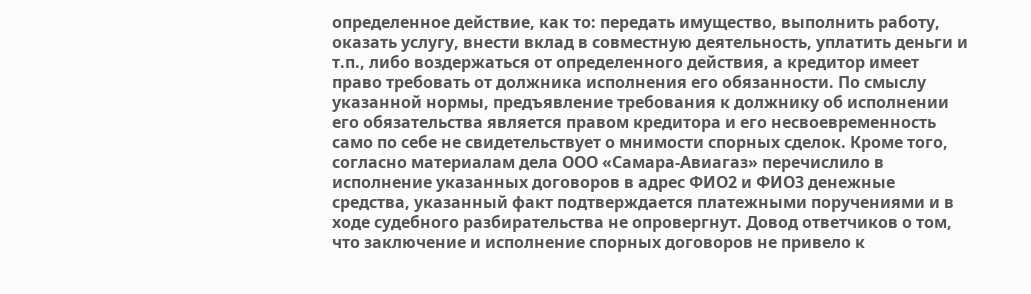определенное действие, как то: передать имущество, выполнить работу, оказать услугу, внести вклад в совместную деятельность, уплатить деньги и т.п., либо воздержаться от определенного действия, а кредитор имеет право требовать от должника исполнения его обязанности. По смыслу указанной нормы, предъявление требования к должнику об исполнении его обязательства является правом кредитора и его несвоевременность само по себе не свидетельствует о мнимости спорных сделок. Кроме того, согласно материалам дела ООО «Самара-Авиагаз» перечислило в исполнение указанных договоров в адрес ФИО2 и ФИО3 денежные средства, указанный факт подтверждается платежными поручениями и в ходе судебного разбирательства не опровергнут. Довод ответчиков о том, что заключение и исполнение спорных договоров не привело к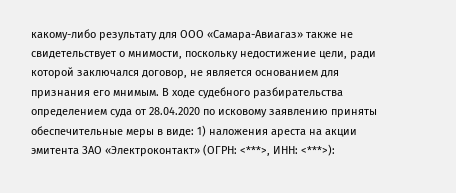какому-либо результату для ООО «Самара-Авиагаз» также не свидетельствует о мнимости, поскольку недостижение цели, ради которой заключался договор, не является основанием для признания его мнимым. В ходе судебного разбирательства определением суда от 28.04.2020 по исковому заявлению приняты обеспечительные меры в виде: 1) наложения ареста на акции эмитента ЗАО «Электроконтакт» (ОГРН: <***>, ИНН: <***>):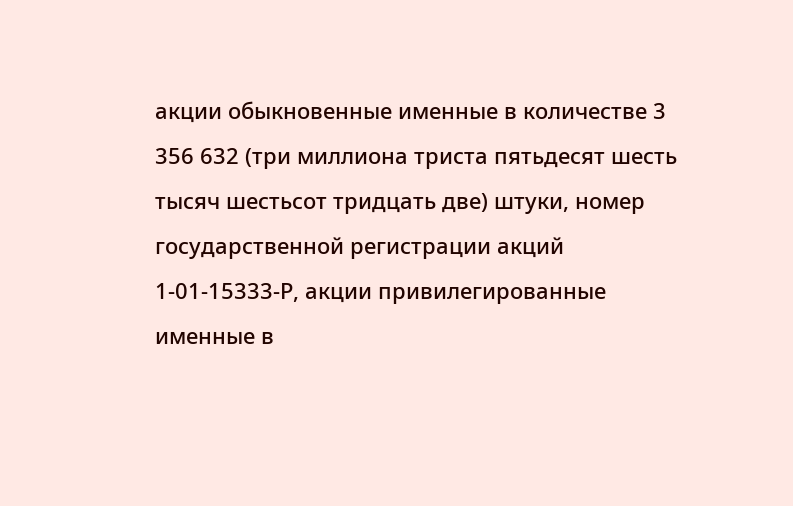акции обыкновенные именные в количестве 3 356 632 (три миллиона триста пятьдесят шесть тысяч шестьсот тридцать две) штуки, номер государственной регистрации акций 1-01-15333-Р, акции привилегированные именные в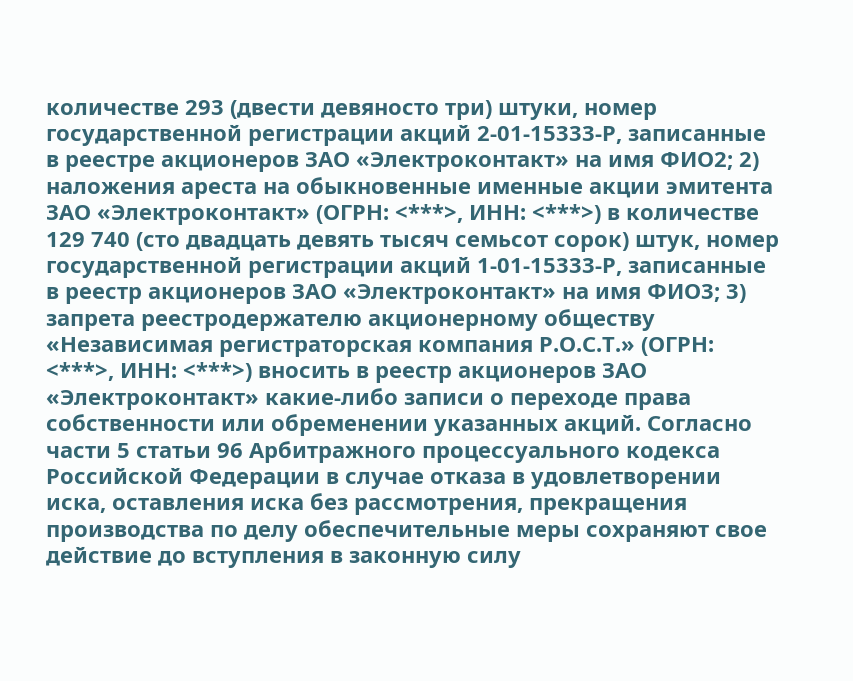количестве 293 (двести девяносто три) штуки, номер государственной регистрации акций 2-01-15333-Р, записанные в реестре акционеров ЗАО «Электроконтакт» на имя ФИО2; 2) наложения ареста на обыкновенные именные акции эмитента ЗАО «Электроконтакт» (ОГРН: <***>, ИНН: <***>) в количестве 129 740 (сто двадцать девять тысяч семьсот сорок) штук, номер государственной регистрации акций 1-01-15333-Р, записанные в реестр акционеров ЗАО «Электроконтакт» на имя ФИО3; 3) запрета реестродержателю акционерному обществу «Независимая регистраторская компания Р.О.С.Т.» (ОГРН: <***>, ИНН: <***>) вносить в реестр акционеров ЗАО «Электроконтакт» какие-либо записи о переходе права собственности или обременении указанных акций. Согласно части 5 статьи 96 Арбитражного процессуального кодекса Российской Федерации в случае отказа в удовлетворении иска, оставления иска без рассмотрения, прекращения производства по делу обеспечительные меры сохраняют свое действие до вступления в законную силу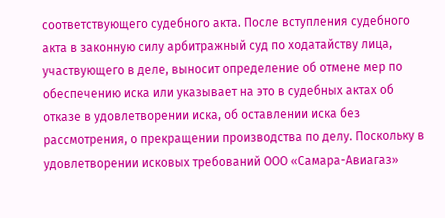соответствующего судебного акта. После вступления судебного акта в законную силу арбитражный суд по ходатайству лица, участвующего в деле, выносит определение об отмене мер по обеспечению иска или указывает на это в судебных актах об отказе в удовлетворении иска, об оставлении иска без рассмотрения, о прекращении производства по делу. Поскольку в удовлетворении исковых требований ООО «Самара-Авиагаз»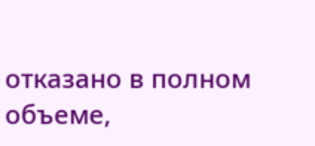отказано в полном объеме,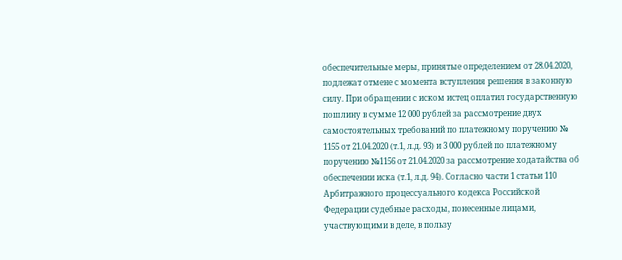обеспечительные меры, принятые определением от 28.04.2020, подлежат отмене с момента вступления решения в законную силу. При обращении с иском истец оплатил государственную пошлину в сумме 12 000 рублей за рассмотрение двух самостоятельных требований по платежному поручению № 1155 от 21.04.2020 (т.1, л.д. 93) и 3 000 рублей по платежному поручению №1156 от 21.04.2020 за рассмотрение ходатайства об обеспечении иска (т.1, л.д. 94). Согласно части 1 статьи 110 Арбитражного процессуального кодекса Российской Федерации судебные расходы, понесенные лицами, участвующими в деле, в пользу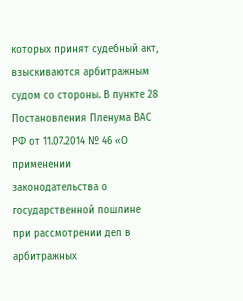которых принят судебный акт, взыскиваются арбитражным судом со стороны. В пункте 28 Постановления Пленума ВАС РФ от 11.07.2014 № 46 «О применении законодательства о государственной пошлине при рассмотрении дел в арбитражных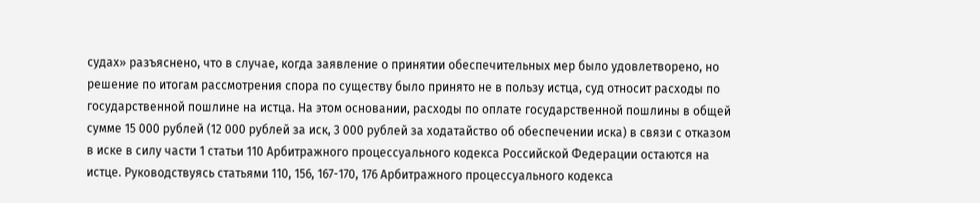судах» разъяснено, что в случае, когда заявление о принятии обеспечительных мер было удовлетворено, но решение по итогам рассмотрения спора по существу было принято не в пользу истца, суд относит расходы по государственной пошлине на истца. На этом основании, расходы по оплате государственной пошлины в общей сумме 15 000 рублей (12 000 рублей за иск, 3 000 рублей за ходатайство об обеспечении иска) в связи с отказом в иске в силу части 1 статьи 110 Арбитражного процессуального кодекса Российской Федерации остаются на истце. Руководствуясь статьями 110, 156, 167-170, 176 Арбитражного процессуального кодекса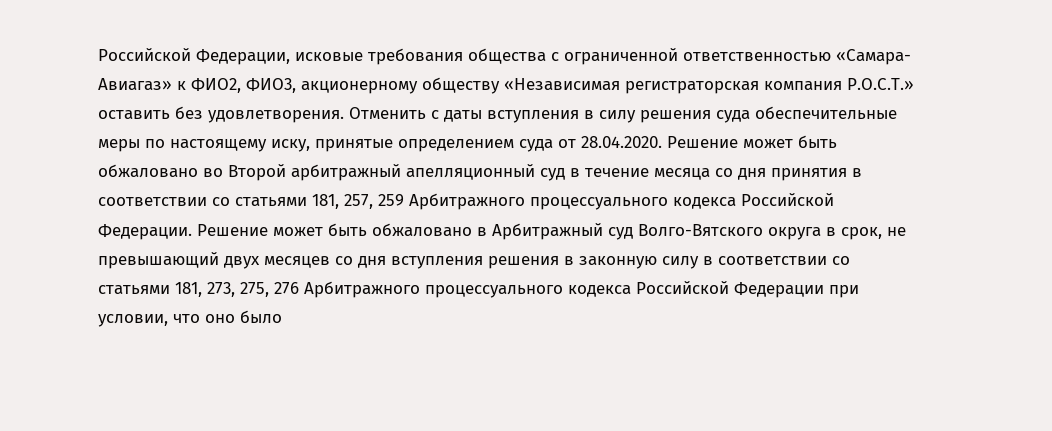Российской Федерации, исковые требования общества с ограниченной ответственностью «Самара-Авиагаз» к ФИО2, ФИО3, акционерному обществу «Независимая регистраторская компания Р.О.С.Т.» оставить без удовлетворения. Отменить с даты вступления в силу решения суда обеспечительные меры по настоящему иску, принятые определением суда от 28.04.2020. Решение может быть обжаловано во Второй арбитражный апелляционный суд в течение месяца со дня принятия в соответствии со статьями 181, 257, 259 Арбитражного процессуального кодекса Российской Федерации. Решение может быть обжаловано в Арбитражный суд Волго-Вятского округа в срок, не превышающий двух месяцев со дня вступления решения в законную силу в соответствии со статьями 181, 273, 275, 276 Арбитражного процессуального кодекса Российской Федерации при условии, что оно было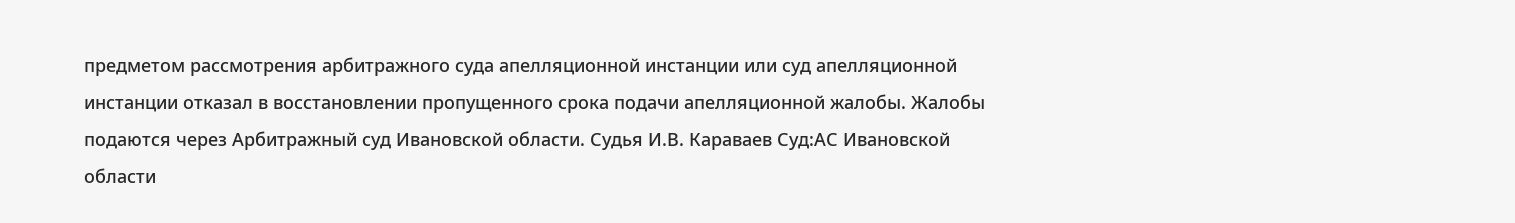предметом рассмотрения арбитражного суда апелляционной инстанции или суд апелляционной инстанции отказал в восстановлении пропущенного срока подачи апелляционной жалобы. Жалобы подаются через Арбитражный суд Ивановской области. Судья И.В. Караваев Суд:АС Ивановской области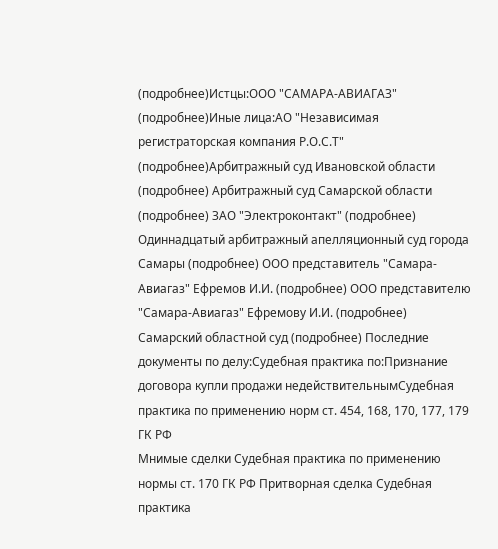(подробнее)Истцы:ООО "САМАРА-АВИАГАЗ" (подробнее)Иные лица:АО "Независимая регистраторская компания Р.О.С.Т" (подробнее)Арбитражный суд Ивановской области (подробнее) Арбитражный суд Самарской области (подробнее) ЗАО "Электроконтакт" (подробнее) Одиннадцатый арбитражный апелляционный суд города Самары (подробнее) ООО представитель "Самара-Авиагаз" Ефремов И.И. (подробнее) ООО представителю "Самара-Авиагаз" Ефремову И.И. (подробнее) Самарский областной суд (подробнее) Последние документы по делу:Судебная практика по:Признание договора купли продажи недействительнымСудебная практика по применению норм ст. 454, 168, 170, 177, 179 ГК РФ
Мнимые сделки Судебная практика по применению нормы ст. 170 ГК РФ Притворная сделка Судебная практика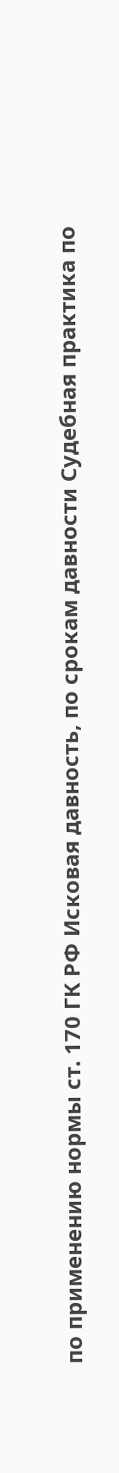по применению нормы ст. 170 ГК РФ Исковая давность, по срокам давности Судебная практика по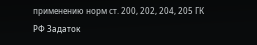применению норм ст. 200, 202, 204, 205 ГК РФ Задаток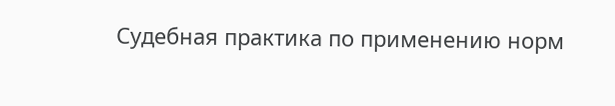Судебная практика по применению норм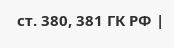ст. 380, 381 ГК РФ |